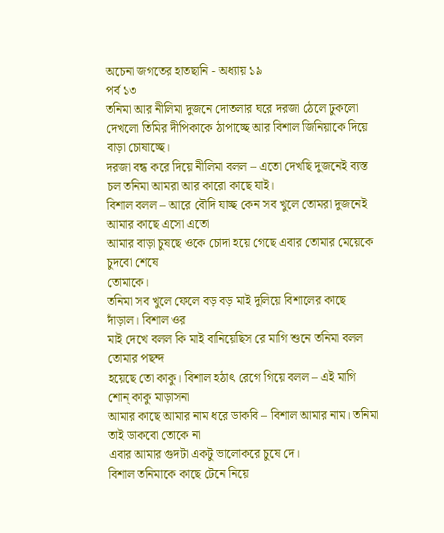অচেনা জগতের হাতছানি - অধ্যায় ১৯
পর্ব ১৩
তনিমা আর নীলিমা দুজনে দোতলার ঘরে দরজা ঠেলে ঢুকলো দেখলো তিমির দীপিকাকে ঠাপাচ্ছে আর বিশাল জিনিয়াকে দিয়ে বাড়া চোষাচ্ছে।
দরজা বন্ধ করে দিয়ে নীলিমা বলল – এতো দেখছি দুজনেই ব্যস্ত চল তনিমা আমরা আর কারো কাছে যাই।
বিশাল বলল – আরে বৌদি যাচ্ছ কেন সব খুলে তোমরা দুজনেই আমার কাছে এসো এতো
আমার বাড়া চুষছে ওকে চোদা হয়ে গেছে এবার তোমার মেয়েকে চুদবো শেষে
তোমাকে।
তনিমা সব খুলে ফেলে বড় বড় মাই দুলিয়ে বিশালের কাছে দাঁড়াল। বিশাল ওর
মাই দেখে বলল কি মাই বানিয়েছিস রে মাগি শুনে তনিমা বলল তোমার পছন্দ
হয়েছে তো কাকু। বিশাল হঠাৎ রেগে গিয়ে বলল – এই মাগি শোন্ কাকু মাড়াসনা
আমার কাছে আমার নাম ধরে ডাকবি – বিশাল আমার নাম। তনিমা তাই ডাকবো তোকে না
এবার আমার গুদটা একটু ভালোকরে চুষে দে।
বিশাল তনিমাকে কাছে টেনে নিয়ে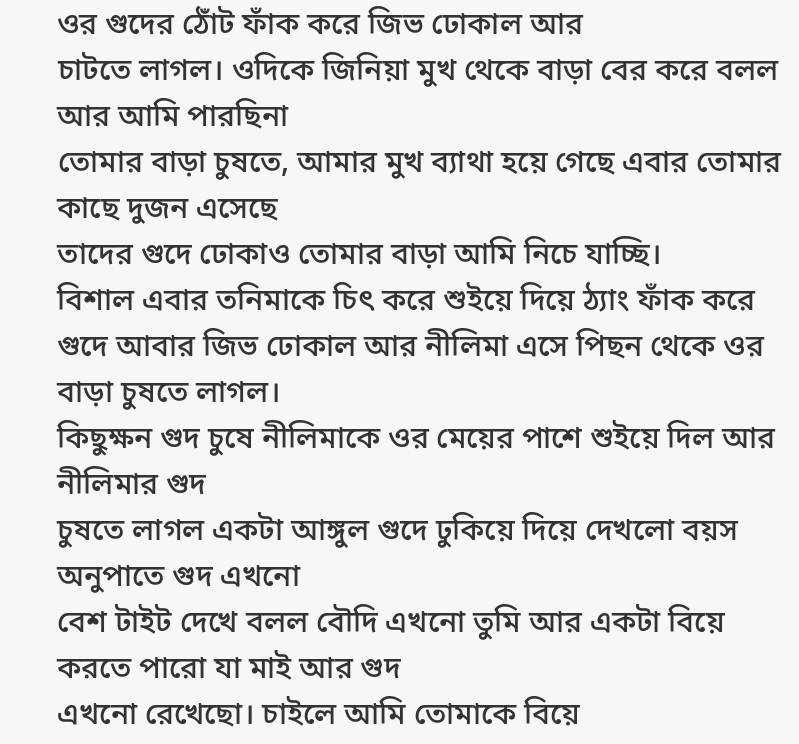ওর গুদের ঠোঁট ফাঁক করে জিভ ঢোকাল আর
চাটতে লাগল। ওদিকে জিনিয়া মুখ থেকে বাড়া বের করে বলল আর আমি পারছিনা
তোমার বাড়া চুষতে, আমার মুখ ব্যাথা হয়ে গেছে এবার তোমার কাছে দুজন এসেছে
তাদের গুদে ঢোকাও তোমার বাড়া আমি নিচে যাচ্ছি।
বিশাল এবার তনিমাকে চিৎ করে শুইয়ে দিয়ে ঠ্যাং ফাঁক করে গুদে আবার জিভ ঢোকাল আর নীলিমা এসে পিছন থেকে ওর বাড়া চুষতে লাগল।
কিছুক্ষন গুদ চুষে নীলিমাকে ওর মেয়ের পাশে শুইয়ে দিল আর নীলিমার গুদ
চুষতে লাগল একটা আঙ্গুল গুদে ঢুকিয়ে দিয়ে দেখলো বয়স অনুপাতে গুদ এখনো
বেশ টাইট দেখে বলল বৌদি এখনো তুমি আর একটা বিয়ে করতে পারো যা মাই আর গুদ
এখনো রেখেছো। চাইলে আমি তোমাকে বিয়ে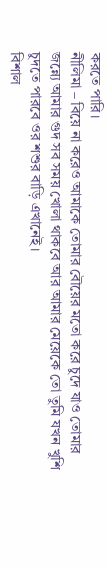করতে পারি।
নীলিমা – বিয়ে না করেও আমাকে তোমার বৌয়ের মতো করে চুদে যাও তোমার
জন্ন্যে আমার গুদ সব সময় খোলা থাকবে আর আমার মেয়েকে তো তুমি যখন খুশি
চুদতে পারবে ওর শশুর বাড়ি এখানেই।
বিশাল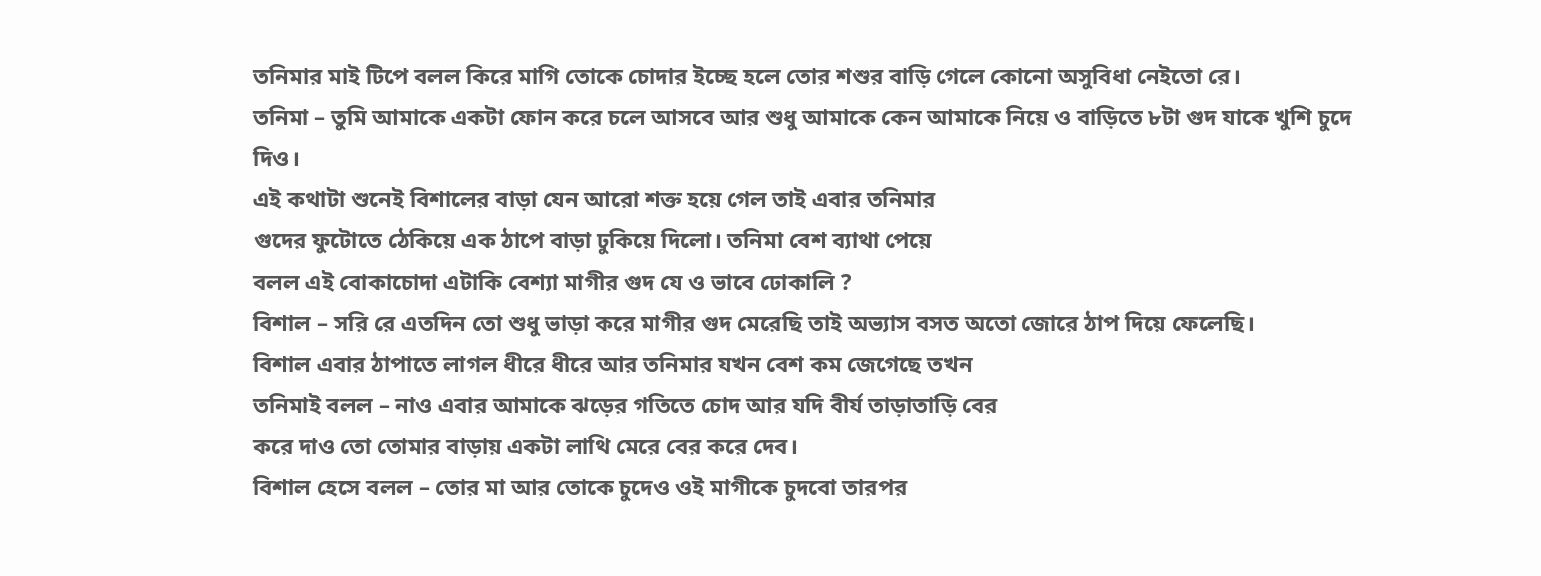তনিমার মাই টিপে বলল কিরে মাগি তোকে চোদার ইচ্ছে হলে তোর শশুর বাড়ি গেলে কোনো অসুবিধা নেইতো রে।
তনিমা – তুমি আমাকে একটা ফোন করে চলে আসবে আর শুধু আমাকে কেন আমাকে নিয়ে ও বাড়িতে ৮টা গুদ যাকে খুশি চুদে দিও।
এই কথাটা শুনেই বিশালের বাড়া যেন আরো শক্ত হয়ে গেল তাই এবার তনিমার
গুদের ফুটোতে ঠেকিয়ে এক ঠাপে বাড়া ঢুকিয়ে দিলো। তনিমা বেশ ব্যাথা পেয়ে
বলল এই বোকাচোদা এটাকি বেশ্যা মাগীর গুদ যে ও ভাবে ঢোকালি ?
বিশাল – সরি রে এতদিন তো শুধু ভাড়া করে মাগীর গুদ মেরেছি তাই অভ্যাস বসত অতো জোরে ঠাপ দিয়ে ফেলেছি।
বিশাল এবার ঠাপাতে লাগল ধীরে ধীরে আর তনিমার যখন বেশ কম জেগেছে তখন
তনিমাই বলল – নাও এবার আমাকে ঝড়ের গতিতে চোদ আর যদি বীর্য তাড়াতাড়ি বের
করে দাও তো তোমার বাড়ায় একটা লাথি মেরে বের করে দেব।
বিশাল হেসে বলল – তোর মা আর তোকে চুদেও ওই মাগীকে চুদবো তারপর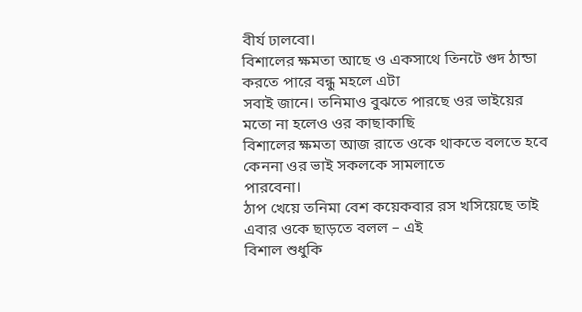বীর্য ঢালবো।
বিশালের ক্ষমতা আছে ও একসাথে তিনটে গুদ ঠান্ডা করতে পারে বন্ধু মহলে এটা
সবাই জানে। তনিমাও বুঝতে পারছে ওর ভাইয়ের মতো না হলেও ওর কাছাকাছি
বিশালের ক্ষমতা আজ রাতে ওকে থাকতে বলতে হবে কেননা ওর ভাই সকলকে সামলাতে
পারবেনা।
ঠাপ খেয়ে তনিমা বেশ কয়েকবার রস খসিয়েছে তাই এবার ওকে ছাড়তে বলল – এই
বিশাল শুধুকি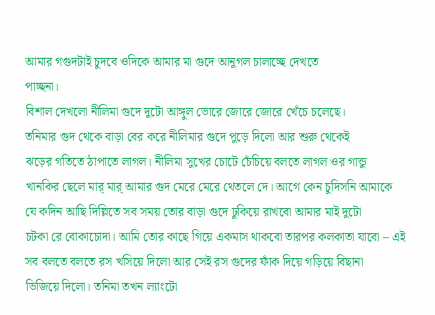আমার গগুদটাই চুদবে ওদিকে আমার মা গুদে আনুগল চালাচ্ছে দেখতে
পাচ্ছনা।
বিশাল দেখলো নীলিমা গুদে দুটো আঙ্গুল ভোরে জোরে জোরে খেঁচে চলেছে।
তনিমার গুদ থেকে বাড়া বের করে নীলিমার গুদে পুড়ে দিলো আর শুরু থেকেই
ঝড়ের গতিতে ঠাপাতে লাগল। নীলিমা সুখের চোটে চেঁচিয়ে বলতে লাগল ওর গান্ডু
খানকির ছেলে মার্ মার্ আমার গুদ মেরে মেরে থেতলে দে। আগে কেন চুদিসনি আমাকে
যে কদিন আছি দিল্লিতে সব সময় তোর বাড়া গুদে ঢুকিয়ে রাখবো আমার মাই দুটো
চটকা রে বোকাচোদা। আমি তোর কাছে গিয়ে একমাস থাকবো তারপর কলকাতা যাবো – এই
সব বলতে বলতে রস খসিয়ে দিলো আর সেই রস গুদের ফাঁক দিয়ে গড়িয়ে বিছানা
ভিজিয়ে দিলো। তনিমা তখন ল্যাংটো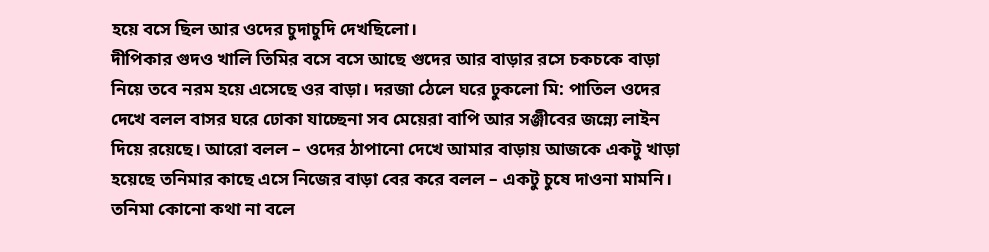হয়ে বসে ছিল আর ওদের চুদাচুদি দেখছিলো।
দীপিকার গুদও খালি তিমির বসে বসে আছে গুদের আর বাড়ার রসে চকচকে বাড়া
নিয়ে তবে নরম হয়ে এসেছে ওর বাড়া। দরজা ঠেলে ঘরে ঢুকলো মি: পাতিল ওদের
দেখে বলল বাসর ঘরে ঢোকা যাচ্ছেনা সব মেয়েরা বাপি আর সঞ্জীবের জন্ন্যে লাইন
দিয়ে রয়েছে। আরো বলল – ওদের ঠাপানো দেখে আমার বাড়ায় আজকে একটু খাড়া
হয়েছে তনিমার কাছে এসে নিজের বাড়া বের করে বলল – একটু চুষে দাওনা মামনি।
তনিমা কোনো কথা না বলে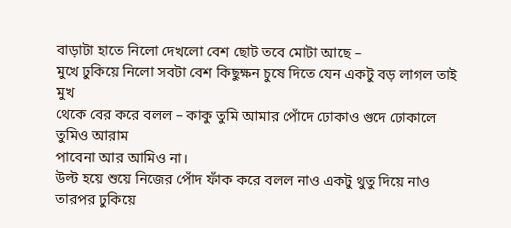বাড়াটা হাতে নিলো দেখলো বেশ ছোট তবে মোটা আছে –
মুখে ঢুকিয়ে নিলো সবটা বেশ কিছুক্ষন চুষে দিতে যেন একটু বড় লাগল তাই মুখ
থেকে বের করে বলল – কাকু তুমি আমার পোঁদে ঢোকাও গুদে ঢোকালে তুমিও আরাম
পাবেনা আর আমিও না।
উল্ট হয়ে শুয়ে নিজের পোঁদ ফাঁক করে বলল নাও একটু থুতু দিয়ে নাও তারপর ঢুকিয়ে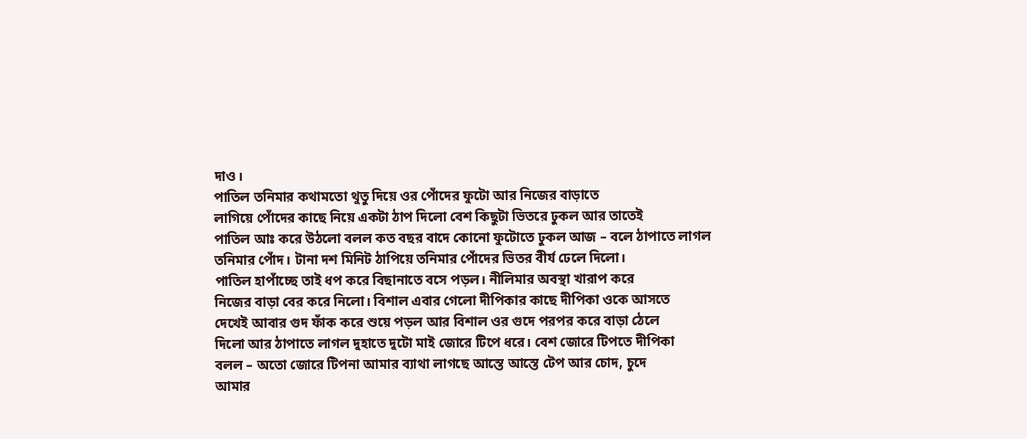দাও।
পাতিল তনিমার কথামতো থুতু দিয়ে ওর পোঁদের ফুটো আর নিজের বাড়াতে
লাগিয়ে পোঁদের কাছে নিয়ে একটা ঠাপ দিলো বেশ কিছুটা ভিতরে ঢুকল আর তাতেই
পাতিল আঃ করে উঠলো বলল কত বছর বাদে কোনো ফুটোতে ঢুকল আজ – বলে ঠাপাতে লাগল
তনিমার পোঁদ। টানা দশ মিনিট ঠাপিয়ে তনিমার পোঁদের ভিতর বীর্য ঢেলে দিলো।
পাতিল হাপাঁচ্ছে তাই ধপ করে বিছানাতে বসে পড়ল। নীলিমার অবস্থা খারাপ করে
নিজের বাড়া বের করে নিলো। বিশাল এবার গেলো দীপিকার কাছে দীপিকা ওকে আসতে
দেখেই আবার গুদ ফাঁক করে শুয়ে পড়ল আর বিশাল ওর গুদে পরপর করে বাড়া ঠেলে
দিলো আর ঠাপাতে লাগল দুহাতে দুটো মাই জোরে টিপে ধরে। বেশ জোরে টিপতে দীপিকা
বলল – অতো জোরে টিপনা আমার ব্যাথা লাগছে আস্তে আস্তে টেপ আর চোদ, চুদে
আমার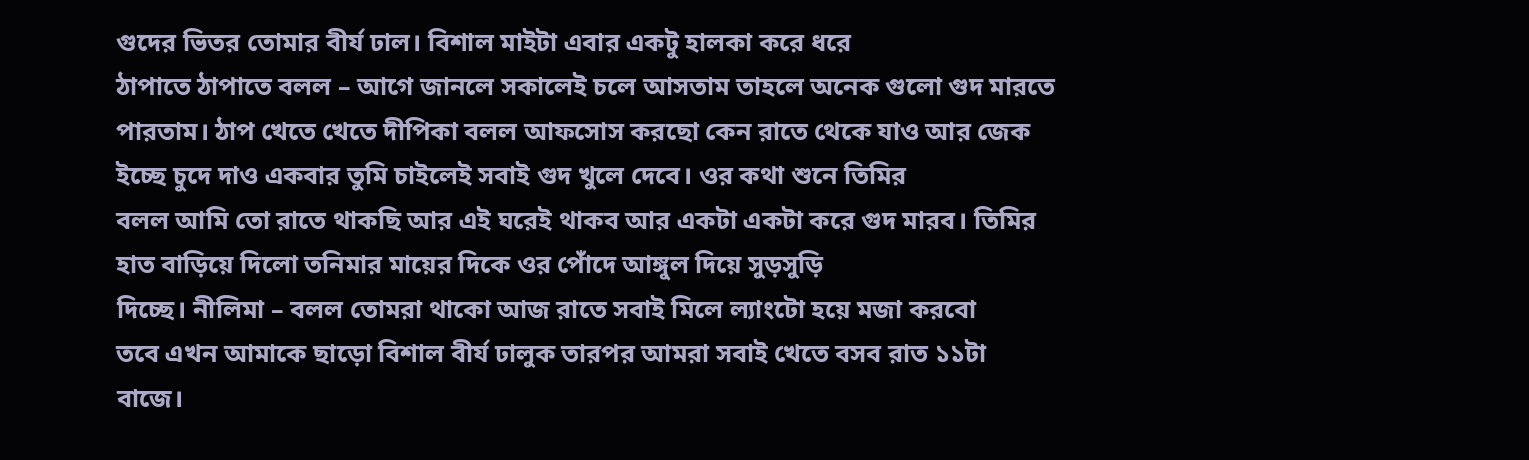গুদের ভিতর তোমার বীর্য ঢাল। বিশাল মাইটা এবার একটু হালকা করে ধরে
ঠাপাতে ঠাপাতে বলল – আগে জানলে সকালেই চলে আসতাম তাহলে অনেক গুলো গুদ মারতে
পারতাম। ঠাপ খেতে খেতে দীপিকা বলল আফসোস করছো কেন রাতে থেকে যাও আর জেক
ইচ্ছে চুদে দাও একবার তুমি চাইলেই সবাই গুদ খুলে দেবে। ওর কথা শুনে তিমির
বলল আমি তো রাতে থাকছি আর এই ঘরেই থাকব আর একটা একটা করে গুদ মারব। তিমির
হাত বাড়িয়ে দিলো তনিমার মায়ের দিকে ওর পোঁদে আঙ্গুল দিয়ে সুড়সুড়ি
দিচ্ছে। নীলিমা – বলল তোমরা থাকো আজ রাতে সবাই মিলে ল্যাংটো হয়ে মজা করবো
তবে এখন আমাকে ছাড়ো বিশাল বীর্য ঢালুক তারপর আমরা সবাই খেতে বসব রাত ১১টা
বাজে।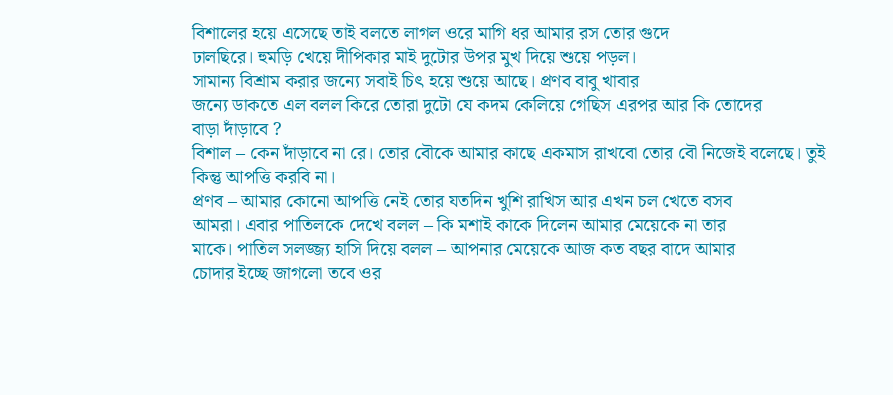বিশালের হয়ে এসেছে তাই বলতে লাগল ওরে মাগি ধর আমার রস তোর গুদে
ঢালছিরে। হুমড়ি খেয়ে দীপিকার মাই দুটোর উপর মুখ দিয়ে শুয়ে পড়ল।
সামান্য বিশ্রাম করার জন্যে সবাই চিৎ হয়ে শুয়ে আছে। প্রণব বাবু খাবার
জন্যে ডাকতে এল বলল কিরে তোরা দুটো যে কদম কেলিয়ে গেছিস এরপর আর কি তোদের
বাড়া দাঁড়াবে ?
বিশাল – কেন দাঁড়াবে না রে। তোর বৌকে আমার কাছে একমাস রাখবো তোর বৌ নিজেই বলেছে। তুই কিন্তু আপত্তি করবি না।
প্রণব – আমার কোনো আপত্তি নেই তোর যতদিন খুশি রাখিস আর এখন চল খেতে বসব
আমরা। এবার পাতিলকে দেখে বলল – কি মশাই কাকে দিলেন আমার মেয়েকে না তার
মাকে। পাতিল সলজ্জ্য হাসি দিয়ে বলল – আপনার মেয়েকে আজ কত বছর বাদে আমার
চোদার ইচ্ছে জাগলো তবে ওর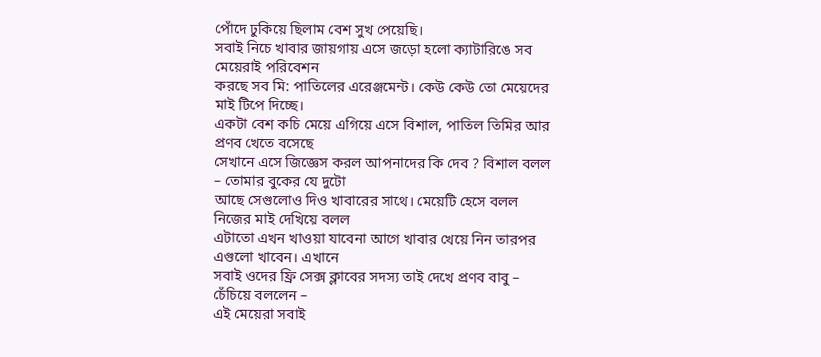পোঁদে ঢুকিয়ে ছিলাম বেশ সুখ পেয়েছি।
সবাই নিচে খাবার জায়গায় এসে জড়ো হলো ক্যাটারিঙে সব মেয়েরাই পরিবেশন
করছে সব মি: পাতিলের এরেঞ্জমেন্ট। কেউ কেউ তো মেয়েদের মাই টিপে দিচ্ছে।
একটা বেশ কচি মেয়ে এগিয়ে এসে বিশাল, পাতিল তিমির আর প্রণব খেতে বসেছে
সেখানে এসে জিজ্ঞেস করল আপনাদের কি দেব ? বিশাল বলল – তোমার বুকের যে দুটো
আছে সেগুলোও দিও খাবারের সাথে। মেয়েটি হেসে বলল নিজের মাই দেখিয়ে বলল
এটাতো এখন খাওয়া যাবেনা আগে খাবার খেয়ে নিন তারপর এগুলো খাবেন। এখানে
সবাই ওদের ফ্রি সেক্স ক্লাবের সদস্য তাই দেখে প্রণব বাবু – চেঁচিয়ে বললেন –
এই মেয়েরা সবাই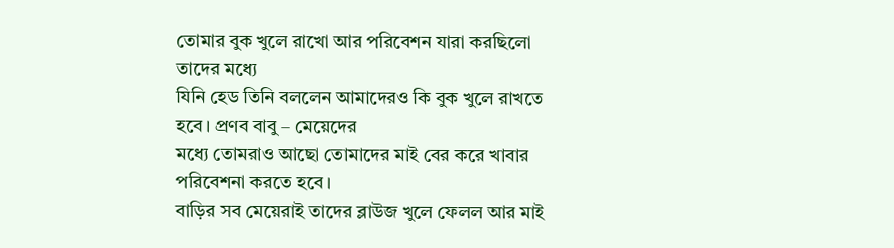তোমার বুক খুলে রাখো আর পরিবেশন যারা করছিলো তাদের মধ্যে
যিনি হেড তিনি বললেন আমাদেরও কি বুক খুলে রাখতে হবে। প্রণব বাবু – মেয়েদের
মধ্যে তোমরাও আছো তোমাদের মাই বের করে খাবার পরিবেশনা করতে হবে।
বাড়ির সব মেয়েরাই তাদের ব্লাউজ খুলে ফেলল আর মাই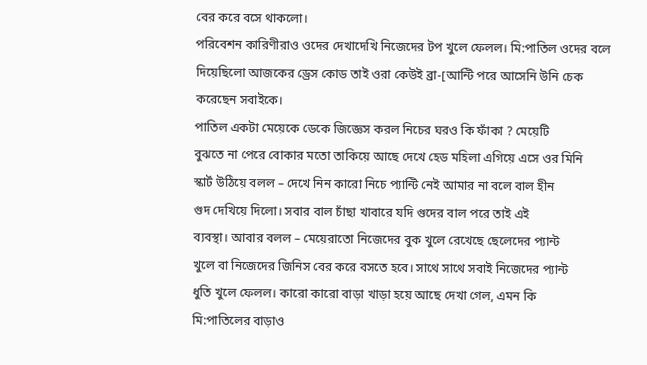বের করে বসে থাকলো।
পরিবেশন কারিণীরাও ওদের দেখাদেখি নিজেদের টপ খুলে ফেলল। মি:পাতিল ওদের বলে
দিয়েছিলো আজকের ড্রেস কোড তাই ওরা কেউই ব্রা-[আন্টি পরে আসেনি উনি চেক
করেছেন সবাইকে।
পাতিল একটা মেয়েকে ডেকে জিজ্ঞেস করল নিচের ঘরও কি ফাঁকা ? মেয়েটি
বুঝতে না পেরে বোকার মতো তাকিয়ে আছে দেখে হেড মহিলা এগিয়ে এসে ওর মিনি
স্কার্ট উঠিয়ে বলল – দেখে নিন কারো নিচে প্যান্টি নেই আমার না বলে বাল হীন
গুদ দেখিয়ে দিলো। সবার বাল চাঁছা খাবারে যদি গুদের বাল পরে তাই এই
ব্যবস্থা। আবার বলল – মেয়েরাতো নিজেদের বুক খুলে রেখেছে ছেলেদের প্যান্ট
খুলে বা নিজেদের জিনিস বের করে বসতে হবে। সাথে সাথে সবাই নিজেদের প্যান্ট
ধুতি খুলে ফেলল। কারো কারো বাড়া খাড়া হয়ে আছে দেখা গেল, এমন কি
মি:পাতিলের বাড়াও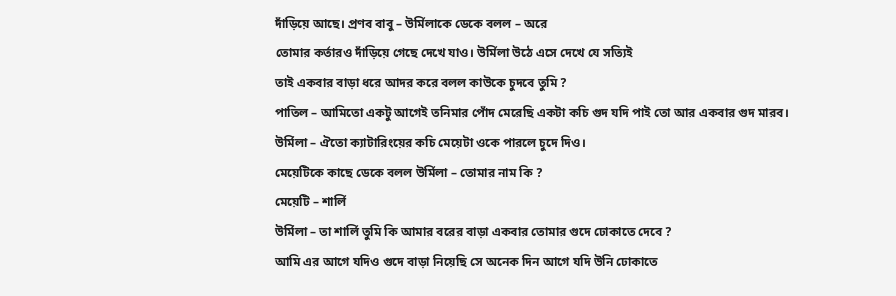দাঁড়িয়ে আছে। প্রণব বাবু – উর্মিলাকে ডেকে বলল – অরে
তোমার কর্তারও দাঁড়িয়ে গেছে দেখে যাও। উর্মিলা উঠে এসে দেখে যে সত্যিই
তাই একবার বাড়া ধরে আদর করে বলল কাউকে চুদবে তুমি ?
পাতিল – আমিতো একটু আগেই তনিমার পোঁদ মেরেছি একটা কচি গুদ যদি পাই তো আর একবার গুদ মারব।
উর্মিলা – ঐতো ক্যাটারিংয়ের কচি মেয়েটা ওকে পারলে চুদে দিও।
মেয়েটিকে কাছে ডেকে বলল উর্মিলা – তোমার নাম কি ?
মেয়েটি – শার্লি
উর্মিলা – তা শার্লি তুমি কি আমার বরের বাড়া একবার তোমার গুদে ঢোকাতে দেবে ?
আমি এর আগে যদিও গুদে বাড়া নিয়েছি সে অনেক দিন আগে যদি উনি ঢোকাতে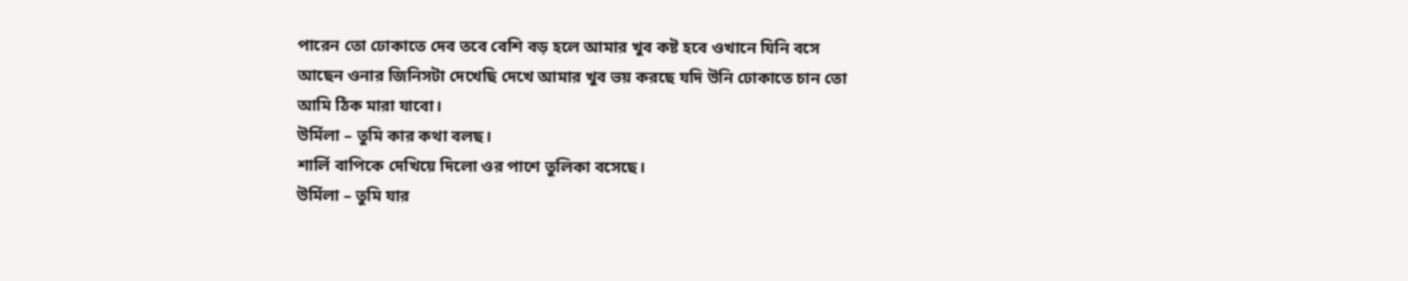পারেন তো ঢোকাতে দেব তবে বেশি বড় হলে আমার খুব কষ্ট হবে ওখানে যিনি বসে
আছেন ওনার জিনিসটা দেখেছি দেখে আমার খুব ভয় করছে যদি উনি ঢোকাতে চান তো
আমি ঠিক মারা যাবো।
উর্মিলা – তুমি কার কথা বলছ।
শার্লি বাপিকে দেখিয়ে দিলো ওর পাশে তুলিকা বসেছে।
উর্মিলা – তুমি যার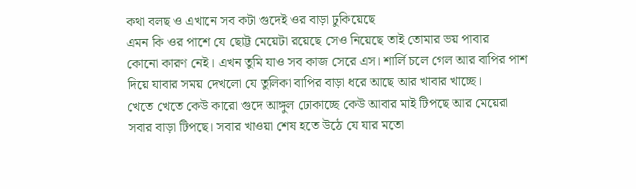কথা বলছ ও এখানে সব কটা গুদেই ওর বাড়া ঢুকিয়েছে
এমন কি ওর পাশে যে ছোট্ট মেয়েটা রয়েছে সেও নিয়েছে তাই তোমার ভয় পাবার
কোনো কারণ নেই। এখন তুমি যাও সব কাজ সেরে এস। শার্লি চলে গেল আর বাপির পাশ
দিয়ে যাবার সময় দেখলো যে তুলিকা বাপির বাড়া ধরে আছে আর খাবার খাচ্ছে।
খেতে খেতে কেউ কারো গুদে আঙ্গুল ঢোকাচ্ছে কেউ আবার মাই টিপছে আর মেয়েরা
সবার বাড়া টিপছে। সবার খাওয়া শেষ হতে উঠে যে যার মতো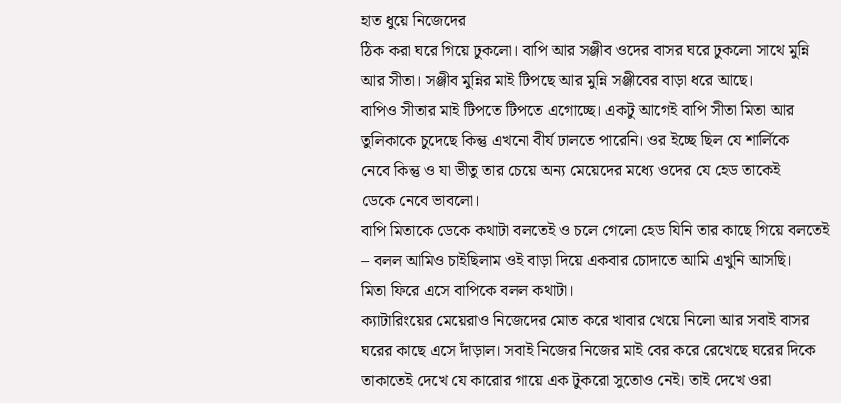হাত ধুয়ে নিজেদের
ঠিক করা ঘরে গিয়ে ঢুকলো। বাপি আর সঞ্জীব ওদের বাসর ঘরে ঢুকলো সাথে মুন্নি
আর সীতা। সঞ্জীব মুন্নির মাই টিপছে আর মুন্নি সঞ্জীবের বাড়া ধরে আছে।
বাপিও সীতার মাই টিপতে টিপতে এগোচ্ছে। একটু আগেই বাপি সীতা মিতা আর
তুলিকাকে চুদেছে কিন্তু এখনো বীর্য ঢালতে পারেনি। ওর ইচ্ছে ছিল যে শার্লিকে
নেবে কিন্তু ও যা ভীতু তার চেয়ে অন্য মেয়েদের মধ্যে ওদের যে হেড তাকেই
ডেকে নেবে ভাবলো।
বাপি মিতাকে ডেকে কথাটা বলতেই ও চলে গেলো হেড যিনি তার কাছে গিয়ে বলতেই
– বলল আমিও চাইছিলাম ওই বাড়া দিয়ে একবার চোদাতে আমি এখুনি আসছি।
মিতা ফিরে এসে বাপিকে বলল কথাটা।
ক্যাটারিংয়ের মেয়েরাও নিজেদের মোত করে খাবার খেয়ে নিলো আর সবাই বাসর
ঘরের কাছে এসে দাঁড়াল। সবাই নিজের নিজের মাই বের করে রেখেছে ঘরের দিকে
তাকাতেই দেখে যে কারোর গায়ে এক টুকরো সুতোও নেই। তাই দেখে ওরা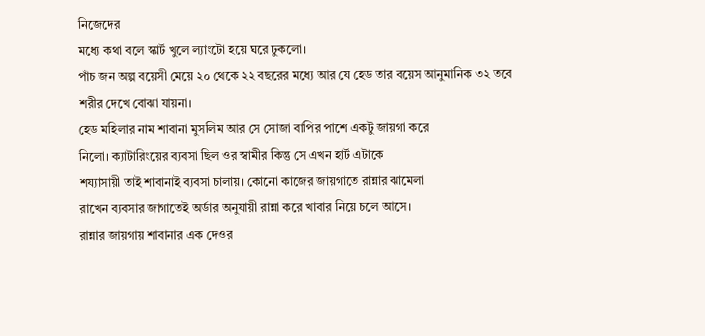নিজেদের
মধ্যে কথা বলে স্কার্ট খুলে ল্যাংটো হয়ে ঘরে ঢুকলো।
পাঁচ জন অল্প বয়েসী মেয়ে ২০ থেকে ২২ বছরের মধ্যে আর যে হেড তার বয়েস আনুমানিক ৩২ তবে শরীর দেখে বোঝা যায়না।
হেড মহিলার নাম শাবানা মুসলিম আর সে সোজা বাপির পাশে একটু জায়গা করে
নিলো। ক্যাটারিংয়ের ব্যবসা ছিল ওর স্বামীর কিন্তু সে এখন হার্ট এটাকে
শয্যাসায়ী তাই শাবানাই ব্যবসা চালায়। কোনো কাজের জায়গাতে রান্নার ঝামেলা
রাখেন ব্যবসার জাগাতেই অর্ডার অনুযায়ী রান্না করে খাবার নিয়ে চলে আসে।
রান্নার জায়গায় শাবানার এক দেওর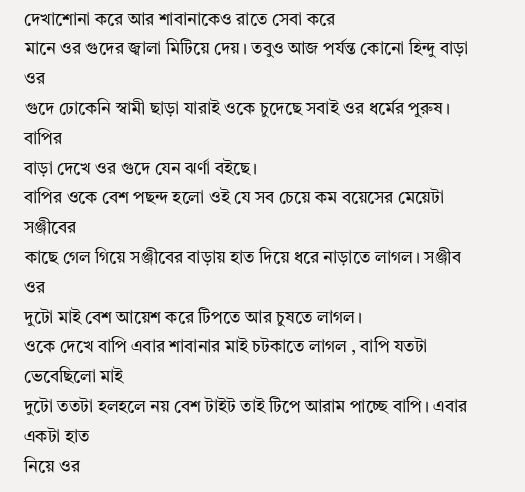দেখাশোনা করে আর শাবানাকেও রাতে সেবা করে
মানে ওর গুদের জ্বালা মিটিয়ে দেয়। তবুও আজ পর্যন্ত কোনো হিন্দু বাড়া ওর
গুদে ঢোকেনি স্বামী ছাড়া যারাই ওকে চুদেছে সবাই ওর ধর্মের পুরুষ। বাপির
বাড়া দেখে ওর গুদে যেন ঝর্ণা বইছে।
বাপির ওকে বেশ পছন্দ হলো ওই যে সব চেয়ে কম বয়েসের মেয়েটা সঞ্জীবের
কাছে গেল গিয়ে সঞ্জীবের বাড়ায় হাত দিয়ে ধরে নাড়াতে লাগল। সঞ্জীব ওর
দুটো মাই বেশ আয়েশ করে টিপতে আর চুষতে লাগল।
ওকে দেখে বাপি এবার শাবানার মাই চটকাতে লাগল , বাপি যতটা ভেবেছিলো মাই
দুটো ততটা হলহলে নয় বেশ টাইট তাই টিপে আরাম পাচ্ছে বাপি। এবার একটা হাত
নিয়ে ওর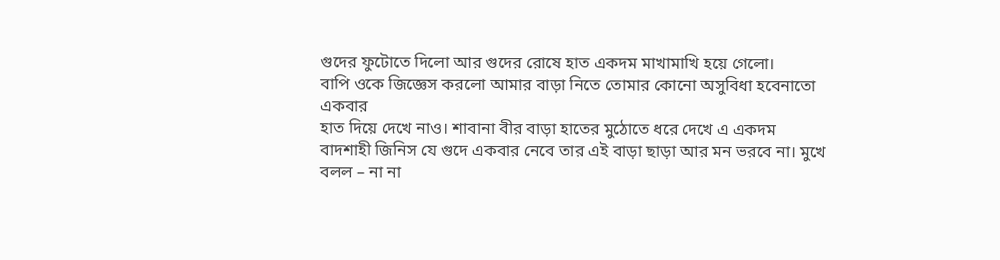গুদের ফুটোতে দিলো আর গুদের রোষে হাত একদম মাখামাখি হয়ে গেলো।
বাপি ওকে জিজ্ঞেস করলো আমার বাড়া নিতে তোমার কোনো অসুবিধা হবেনাতো একবার
হাত দিয়ে দেখে নাও। শাবানা বীর বাড়া হাতের মুঠোতে ধরে দেখে এ একদম
বাদশাহী জিনিস যে গুদে একবার নেবে তার এই বাড়া ছাড়া আর মন ভরবে না। মুখে
বলল – না না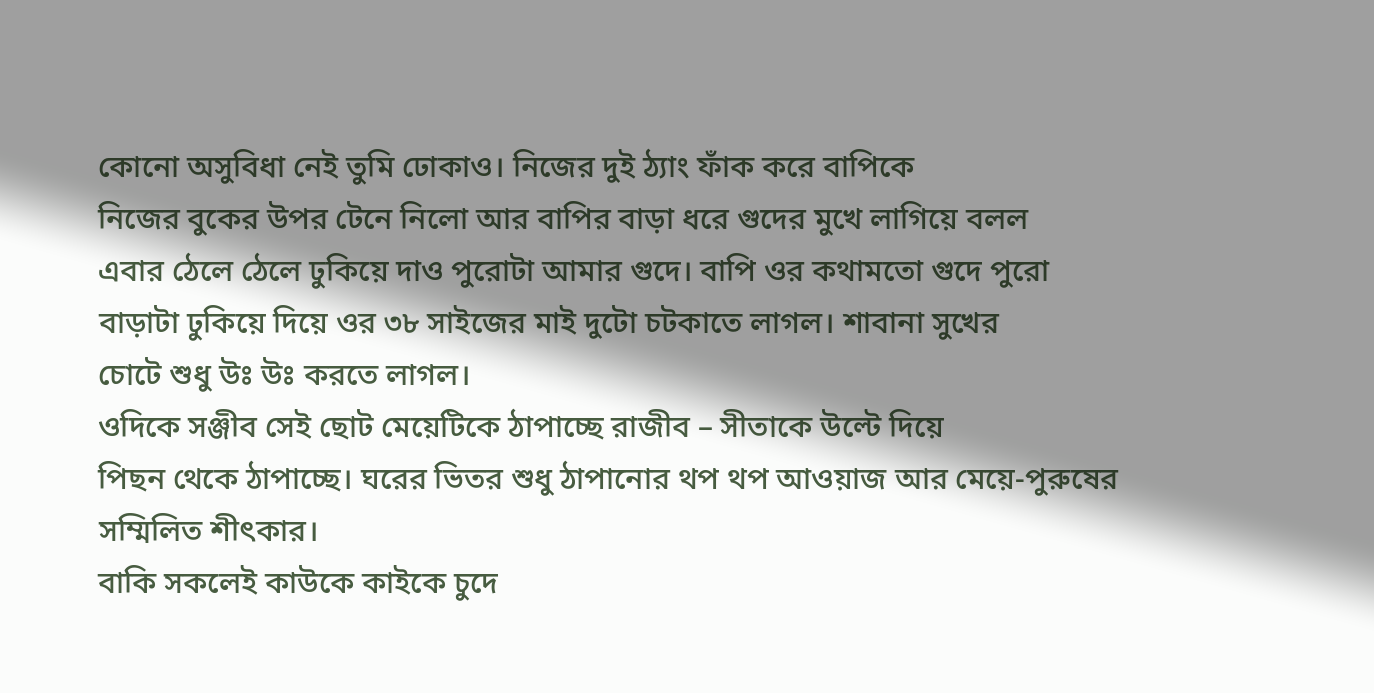কোনো অসুবিধা নেই তুমি ঢোকাও। নিজের দুই ঠ্যাং ফাঁক করে বাপিকে
নিজের বুকের উপর টেনে নিলো আর বাপির বাড়া ধরে গুদের মুখে লাগিয়ে বলল
এবার ঠেলে ঠেলে ঢুকিয়ে দাও পুরোটা আমার গুদে। বাপি ওর কথামতো গুদে পুরো
বাড়াটা ঢুকিয়ে দিয়ে ওর ৩৮ সাইজের মাই দুটো চটকাতে লাগল। শাবানা সুখের
চোটে শুধু উঃ উঃ করতে লাগল।
ওদিকে সঞ্জীব সেই ছোট মেয়েটিকে ঠাপাচ্ছে রাজীব – সীতাকে উল্টে দিয়ে
পিছন থেকে ঠাপাচ্ছে। ঘরের ভিতর শুধু ঠাপানোর থপ থপ আওয়াজ আর মেয়ে-পুরুষের
সম্মিলিত শীৎকার।
বাকি সকলেই কাউকে কাইকে চুদে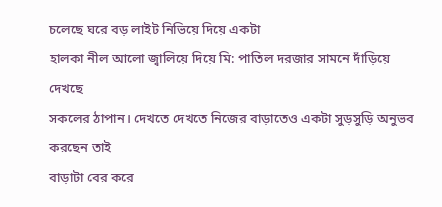চলেছে ঘরে বড় লাইট নিভিয়ে দিয়ে একটা
হালকা নীল আলো জ্বালিয়ে দিয়ে মি: পাতিল দরজার সামনে দাঁড়িয়ে দেখছে
সকলের ঠাপান। দেখতে দেখতে নিজের বাড়াতেও একটা সুড়সুড়ি অনুভব করছেন তাই
বাড়াটা বের করে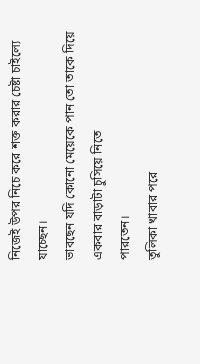নিজেই উপর নিচে করে শক্ত করার চেষ্টা চাইল্যে যাচ্ছেন।
ভাবছেন যদি কোনো মেয়েকে পান তো তাকে দিয়ে একবার বাড়াটা চুসিয়ে নিতে
পারতেন।
তুলিকা খাবার পরে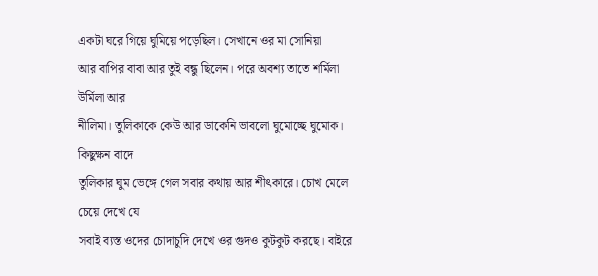একটা ঘরে গিয়ে ঘুমিয়ে পড়েছিল। সেখানে ওর মা সোনিয়া
আর বাপির বাবা আর তুই বন্ধু ছিলেন। পরে অবশ্য তাতে শর্মিলা উর্মিলা আর
নীলিমা। তুলিকাকে কেউ আর ডাকেনি ভাবলো ঘুমোচ্ছে ঘুমোক। কিছুক্ষন বাদে
তুলিকার ঘুম ভেঙ্গে গেল সবার কথায় আর শীৎকারে। চোখ মেলে চেয়ে দেখে যে
সবাই ব্যস্ত ওদের চোদাচুদি দেখে ওর গুদও কুটকুট করছে। বাইরে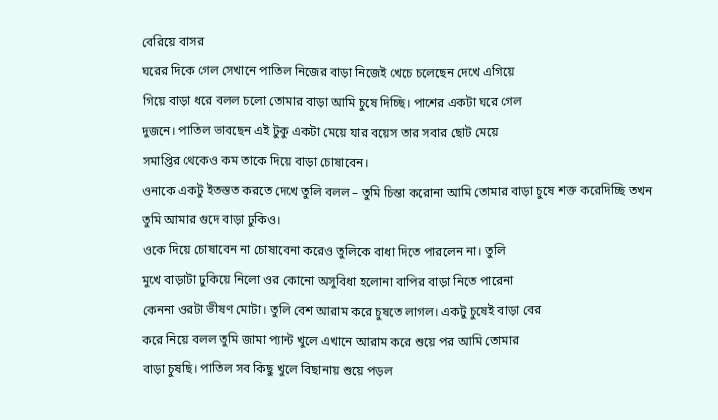বেরিয়ে বাসর
ঘরের দিকে গেল সেখানে পাতিল নিজের বাড়া নিজেই খেচে চলেছেন দেখে এগিয়ে
গিয়ে বাড়া ধরে বলল চলো তোমার বাড়া আমি চুষে দিচ্ছি। পাশের একটা ঘরে গেল
দুজনে। পাতিল ভাবছেন এই টুকু একটা মেয়ে যার বয়েস তার সবার ছোট মেয়ে
সমাপ্তির থেকেও কম তাকে দিয়ে বাড়া চোষাবেন।
ওনাকে একটু ইতস্তত করতে দেখে তুলি বলল – তুমি চিন্তা করোনা আমি তোমার বাড়া চুষে শক্ত করেদিচ্ছি তখন তুমি আমার গুদে বাড়া ঢুকিও।
ওকে দিয়ে চোষাবেন না চোষাবেনা করেও তুলিকে বাধা দিতে পারলেন না। তুলি
মুখে বাড়াটা ঢুকিয়ে নিলো ওর কোনো অসুবিধা হলোনা বাপির বাড়া নিতে পারেনা
কেননা ওরটা ভীষণ মোটা। তুলি বেশ আরাম করে চুষতে লাগল। একটু চুষেই বাড়া বের
করে নিয়ে বলল তুমি জামা প্যান্ট খুলে এখানে আরাম করে শুয়ে পর আমি তোমার
বাড়া চুষছি। পাতিল সব কিছু খুলে বিছানায় শুয়ে পড়ল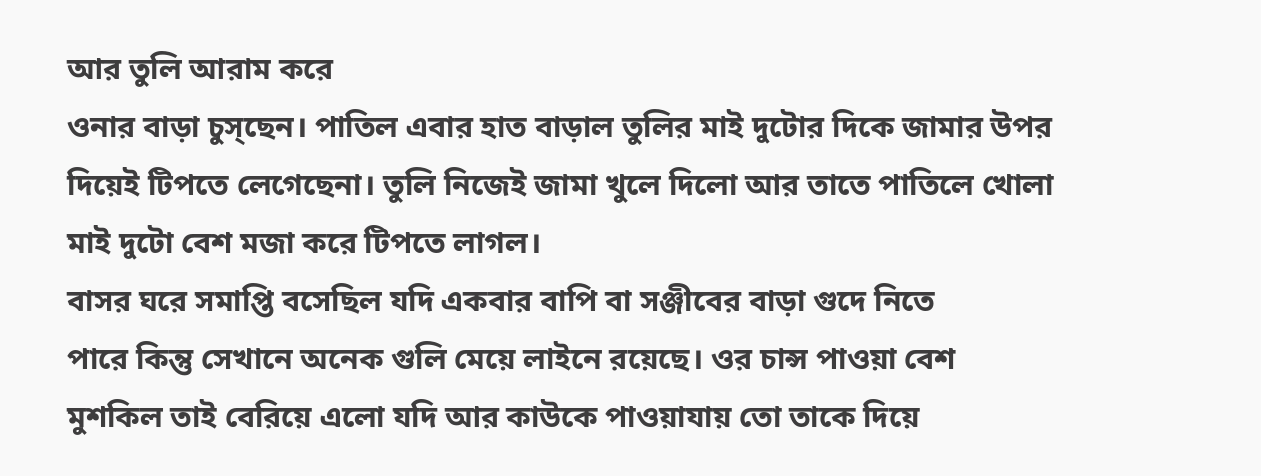আর তুলি আরাম করে
ওনার বাড়া চুস্ছেন। পাতিল এবার হাত বাড়াল তুলির মাই দুটোর দিকে জামার উপর
দিয়েই টিপতে লেগেছেনা। তুলি নিজেই জামা খুলে দিলো আর তাতে পাতিলে খোলা
মাই দুটো বেশ মজা করে টিপতে লাগল।
বাসর ঘরে সমাপ্তি বসেছিল যদি একবার বাপি বা সঞ্জীবের বাড়া গুদে নিতে
পারে কিন্তু সেখানে অনেক গুলি মেয়ে লাইনে রয়েছে। ওর চান্স পাওয়া বেশ
মুশকিল তাই বেরিয়ে এলো যদি আর কাউকে পাওয়াযায় তো তাকে দিয়ে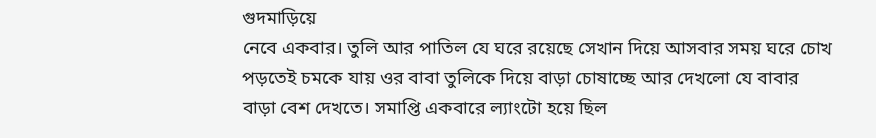গুদমাড়িয়ে
নেবে একবার। তুলি আর পাতিল যে ঘরে রয়েছে সেখান দিয়ে আসবার সময় ঘরে চোখ
পড়তেই চমকে যায় ওর বাবা তুলিকে দিয়ে বাড়া চোষাচ্ছে আর দেখলো যে বাবার
বাড়া বেশ দেখতে। সমাপ্তি একবারে ল্যাংটো হয়ে ছিল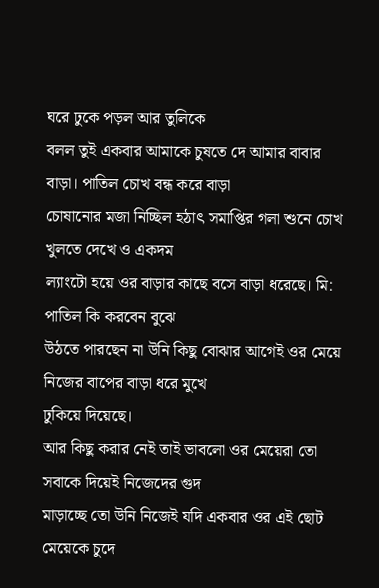ঘরে ঢুকে পড়ল আর তুলিকে
বলল তুই একবার আমাকে চুষতে দে আমার বাবার বাড়া। পাতিল চোখ বন্ধ করে বাড়া
চোষানোর মজা নিচ্ছিল হঠাৎ সমাপ্তির গলা শুনে চোখ খুলতে দেখে ও একদম
ল্যাংটো হয়ে ওর বাড়ার কাছে বসে বাড়া ধরেছে। মি: পাতিল কি করবেন বুঝে
উঠতে পারছেন না উনি কিছু বোঝার আগেই ওর মেয়ে নিজের বাপের বাড়া ধরে মুখে
ঢুকিয়ে দিয়েছে।
আর কিছু করার নেই তাই ভাবলো ওর মেয়েরা তো সবাকে দিয়েই নিজেদের গুদ
মাড়াচ্ছে তো উনি নিজেই যদি একবার ওর এই ছোট মেয়েকে চুদে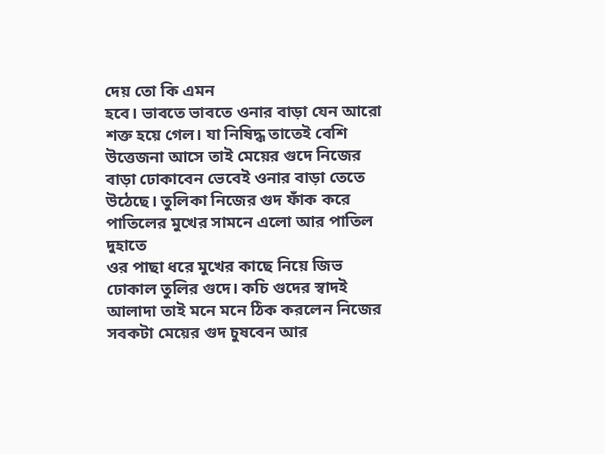দেয় তো কি এমন
হবে। ভাবতে ভাবতে ওনার বাড়া যেন আরো শক্ত হয়ে গেল। যা নিষিদ্ধ তাতেই বেশি
উত্তেজনা আসে তাই মেয়ের গুদে নিজের বাড়া ঢোকাবেন ভেবেই ওনার বাড়া তেতে
উঠেছে। তুলিকা নিজের গুদ ফাঁক করে পাতিলের মুখের সামনে এলো আর পাতিল দুহাতে
ওর পাছা ধরে মুখের কাছে নিয়ে জিভ ঢোকাল তুলির গুদে। কচি গুদের স্বাদই
আলাদা তাই মনে মনে ঠিক করলেন নিজের সবকটা মেয়ের গুদ চুষবেন আর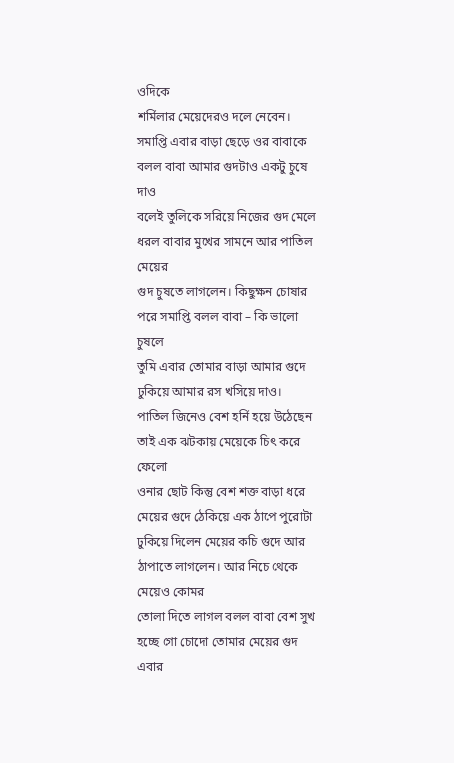ওদিকে
শর্মিলার মেয়েদেরও দলে নেবেন।
সমাপ্তি এবার বাড়া ছেড়ে ওর বাবাকে বলল বাবা আমার গুদটাও একটু চুষে দাও
বলেই তুলিকে সরিয়ে নিজের গুদ মেলে ধরল বাবার মুখের সামনে আর পাতিল মেয়ের
গুদ চুষতে লাগলেন। কিছুক্ষন চোষার পরে সমাপ্তি বলল বাবা – কি ভালো চুষলে
তুমি এবার তোমার বাড়া আমার গুদে ঢুকিয়ে আমার রস খসিয়ে দাও।
পাতিল জিনেও বেশ হর্নি হয়ে উঠেছেন তাই এক ঝটকায় মেয়েকে চিৎ করে ফেলো
ওনার ছোট কিন্তু বেশ শক্ত বাড়া ধরে মেয়ের গুদে ঠেকিয়ে এক ঠাপে পুরোটা
ঢুকিয়ে দিলেন মেয়ের কচি গুদে আর ঠাপাতে লাগলেন। আর নিচে থেকে মেয়েও কোমর
তোলা দিতে লাগল বলল বাবা বেশ সুখ হচ্ছে গো চোদো তোমার মেয়ের গুদ এবার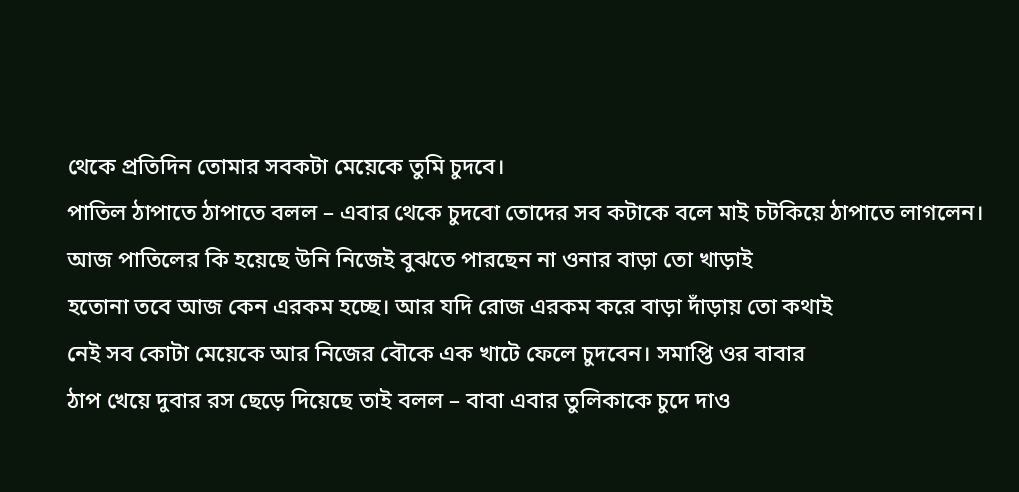থেকে প্রতিদিন তোমার সবকটা মেয়েকে তুমি চুদবে।
পাতিল ঠাপাতে ঠাপাতে বলল – এবার থেকে চুদবো তোদের সব কটাকে বলে মাই চটকিয়ে ঠাপাতে লাগলেন।
আজ পাতিলের কি হয়েছে উনি নিজেই বুঝতে পারছেন না ওনার বাড়া তো খাড়াই
হতোনা তবে আজ কেন এরকম হচ্ছে। আর যদি রোজ এরকম করে বাড়া দাঁড়ায় তো কথাই
নেই সব কোটা মেয়েকে আর নিজের বৌকে এক খাটে ফেলে চুদবেন। সমাপ্তি ওর বাবার
ঠাপ খেয়ে দুবার রস ছেড়ে দিয়েছে তাই বলল – বাবা এবার তুলিকাকে চুদে দাও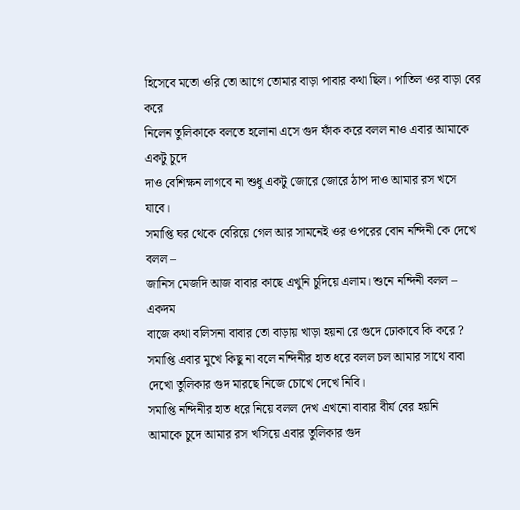হিসেবে মতো ওরি তো আগে তোমার বাড়া পাবার কথা ছিল। পাতিল ওর বাড়া বের করে
নিলেন তুলিকাকে বলতে হলোনা এসে গুদ ফাঁক করে বলল নাও এবার আমাকে একটু চুদে
দাও বেশিক্ষন লাগবে না শুধু একটু জোরে জোরে ঠাপ দাও আমার রস খসে যাবে।
সমাপ্তি ঘর থেকে বেরিয়ে গেল আর সামনেই ওর ওপরের বোন নন্দিনী কে দেখে বলল –
জানিস মেজদি আজ বাবার কাছে এখুনি চুদিয়ে এলাম। শুনে নন্দিনী বলল – একদম
বাজে কথা বলিসনা বাবার তো বাড়ায় খাড়া হয়না রে গুদে ঢোকাবে কি করে ?
সমাপ্তি এবার মুখে কিছু না বলে নন্দিনীর হাত ধরে বলল চল আমার সাথে বাবা দেখো তুলিকার গুদ মারছে নিজে চোখে দেখে নিবি।
সমাপ্তি নন্দিনীর হাত ধরে নিয়ে বলল দেখ এখনো বাবার বীর্য বের হয়নি
আমাকে চুদে আমার রস খসিয়ে এবার তুলিকার গুদ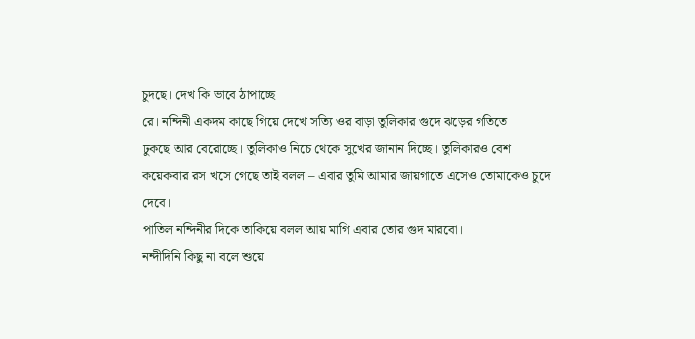চুদছে। দেখ কি ভাবে ঠাপাচ্ছে
রে। নন্দিনী একদম কাছে গিয়ে দেখে সত্যি ওর বাড়া তুলিকার গুদে ঝড়ের গতিতে
ঢুকছে আর বেরোচ্ছে। তুলিকাও নিচে থেকে সুখের জানান দিচ্ছে। তুলিকারও বেশ
কয়েকবার রস খসে গেছে তাই বলল – এবার তুমি আমার জায়গাতে এসেও তোমাকেও চুদে
দেবে।
পাতিল নন্দিনীর দিকে তাকিয়ে বলল আয় মাগি এবার তোর গুদ মারবো।
নন্দীদিনি কিছু না বলে শুয়ে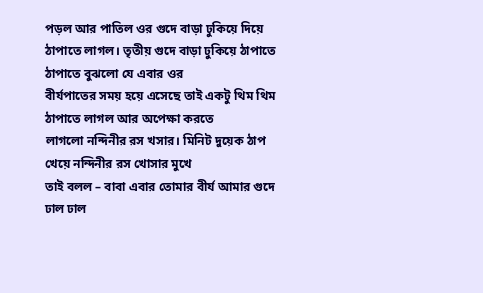পড়ল আর পাতিল ওর গুদে বাড়া ঢুকিয়ে দিয়ে
ঠাপাতে লাগল। তৃতীয় গুদে বাড়া ঢুকিয়ে ঠাপাতে ঠাপাতে বুঝলো যে এবার ওর
বীর্যপাতের সময় হয়ে এসেছে তাই একটু থিম থিম ঠাপাতে লাগল আর অপেক্ষা করতে
লাগলো নন্দিনীর রস খসার। মিনিট দুয়েক ঠাপ খেয়ে নন্দিনীর রস খোসার মুখে
তাই বলল – বাবা এবার তোমার বীর্য আমার গুদে ঢাল ঢাল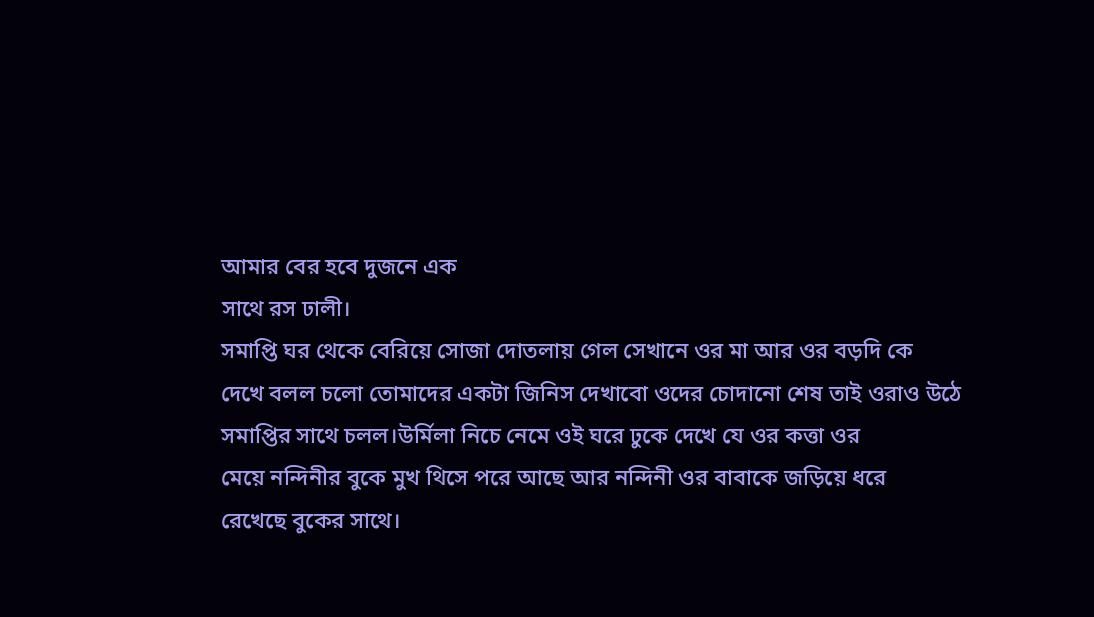আমার বের হবে দুজনে এক
সাথে রস ঢালী।
সমাপ্তি ঘর থেকে বেরিয়ে সোজা দোতলায় গেল সেখানে ওর মা আর ওর বড়দি কে
দেখে বলল চলো তোমাদের একটা জিনিস দেখাবো ওদের চোদানো শেষ তাই ওরাও উঠে
সমাপ্তির সাথে চলল।উর্মিলা নিচে নেমে ওই ঘরে ঢুকে দেখে যে ওর কত্তা ওর
মেয়ে নন্দিনীর বুকে মুখ থিসে পরে আছে আর নন্দিনী ওর বাবাকে জড়িয়ে ধরে
রেখেছে বুকের সাথে।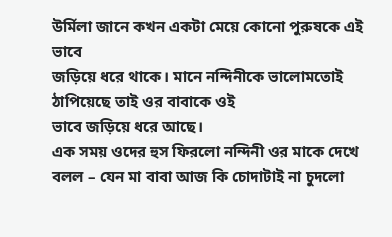উর্মিলা জানে কখন একটা মেয়ে কোনো পুরুষকে এই ভাবে
জড়িয়ে ধরে থাকে। মানে নন্দিনীকে ভালোমতোই ঠাপিয়েছে তাই ওর বাবাকে ওই
ভাবে জড়িয়ে ধরে আছে।
এক সময় ওদের হুস ফিরলো নন্দিনী ওর মাকে দেখে বলল – যেন মা বাবা আজ কি চোদাটাই না চুদলো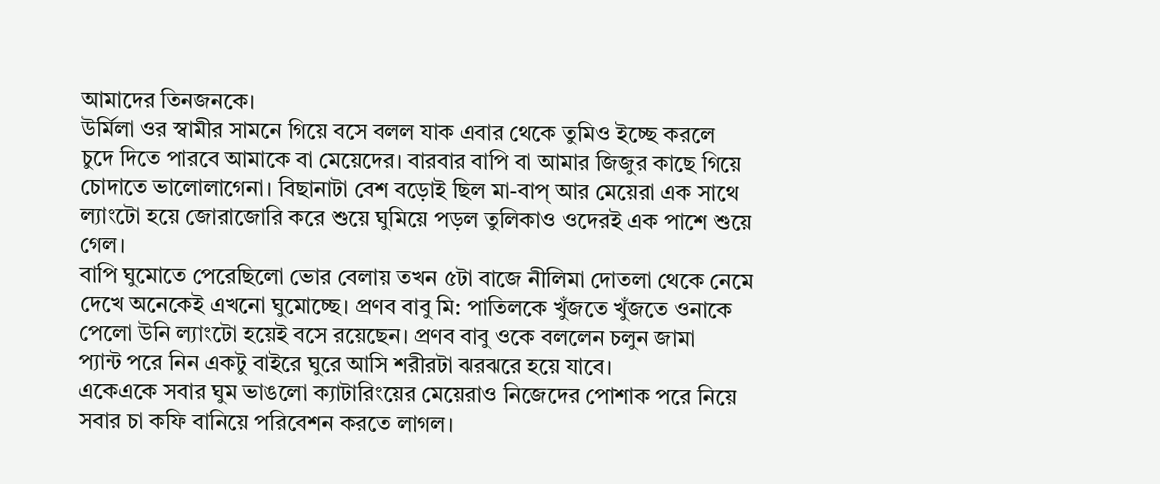আমাদের তিনজনকে।
উর্মিলা ওর স্বামীর সামনে গিয়ে বসে বলল যাক এবার থেকে তুমিও ইচ্ছে করলে
চুদে দিতে পারবে আমাকে বা মেয়েদের। বারবার বাপি বা আমার জিজুর কাছে গিয়ে
চোদাতে ভালোলাগেনা। বিছানাটা বেশ বড়োই ছিল মা-বাপ্ আর মেয়েরা এক সাথে
ল্যাংটো হয়ে জোরাজোরি করে শুয়ে ঘুমিয়ে পড়ল তুলিকাও ওদেরই এক পাশে শুয়ে
গেল।
বাপি ঘুমোতে পেরেছিলো ভোর বেলায় তখন ৫টা বাজে নীলিমা দোতলা থেকে নেমে
দেখে অনেকেই এখনো ঘুমোচ্ছে। প্রণব বাবু মি: পাতিলকে খুঁজতে খুঁজতে ওনাকে
পেলো উনি ল্যাংটো হয়েই বসে রয়েছেন। প্রণব বাবু ওকে বললেন চলুন জামা
প্যান্ট পরে নিন একটু বাইরে ঘুরে আসি শরীরটা ঝরঝরে হয়ে যাবে।
একেএকে সবার ঘুম ভাঙলো ক্যাটারিংয়ের মেয়েরাও নিজেদের পোশাক পরে নিয়ে
সবার চা কফি বানিয়ে পরিবেশন করতে লাগল।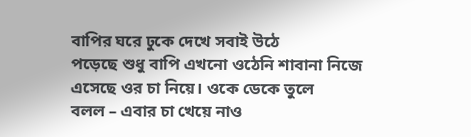বাপির ঘরে ঢুকে দেখে সবাই উঠে
পড়েছে শুধু বাপি এখনো ওঠেনি শাবানা নিজে এসেছে ওর চা নিয়ে। ওকে ডেকে তুলে
বলল – এবার চা খেয়ে নাও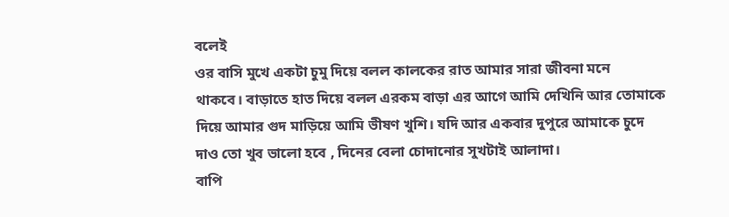বলেই
ওর বাসি মুখে একটা চুমু দিয়ে বলল কালকের রাত আমার সারা জীবনা মনে
থাকবে। বাড়াতে হাত দিয়ে বলল এরকম বাড়া এর আগে আমি দেখিনি আর তোমাকে
দিয়ে আমার গুদ মাড়িয়ে আমি ভীষণ খুশি। যদি আর একবার দুপুরে আমাকে চুদে
দাও তো খুব ভালো হবে , দিনের বেলা চোদানোর সুখটাই আলাদা।
বাপি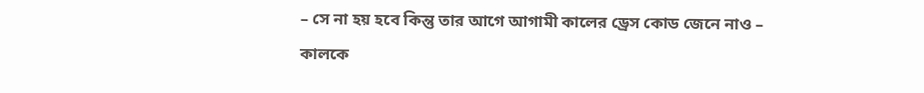– সে না হয় হবে কিন্তু তার আগে আগামী কালের ড্রেস কোড জেনে নাও –
কালকে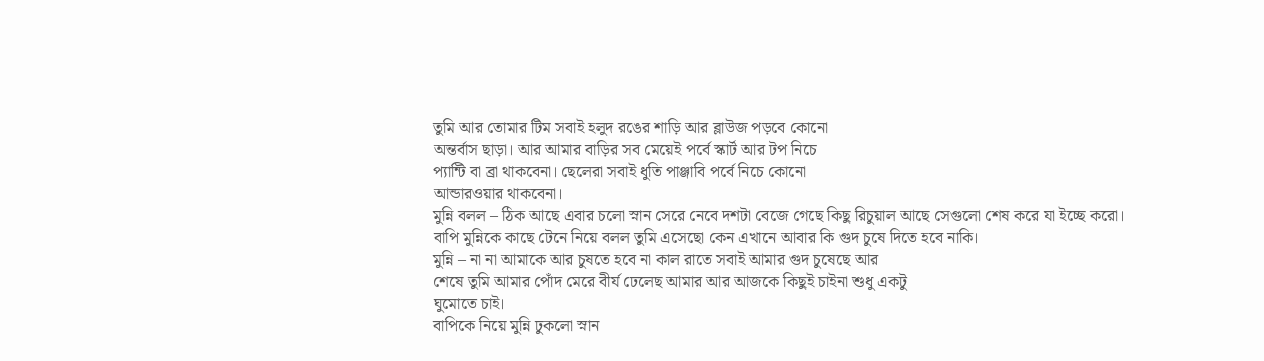তুমি আর তোমার টিম সবাই হলুদ রঙের শাড়ি আর ব্লাউজ পড়বে কোনো
অন্তর্বাস ছাড়া। আর আমার বাড়ির সব মেয়েই পর্বে স্কার্ট আর টপ নিচে
প্যান্টি বা ব্রা থাকবেনা। ছেলেরা সবাই ধুতি পাঞ্জাবি পর্বে নিচে কোনো
আন্ডারওয়ার থাকবেনা।
মুন্নি বলল – ঠিক আছে এবার চলো স্নান সেরে নেবে দশটা বেজে গেছে কিছু রিচুয়াল আছে সেগুলো শেষ করে যা ইচ্ছে করো।
বাপি মুন্নিকে কাছে টেনে নিয়ে বলল তুমি এসেছো কেন এখানে আবার কি গুদ চুষে দিতে হবে নাকি।
মুন্নি – না না আমাকে আর চুষতে হবে না কাল রাতে সবাই আমার গুদ চুষেছে আর
শেষে তুমি আমার পোঁদ মেরে বীর্য ঢেলেছ আমার আর আজকে কিছুই চাইনা শুধু একটু
ঘুমোতে চাই।
বাপিকে নিয়ে মুন্নি ঢুকলো স্নান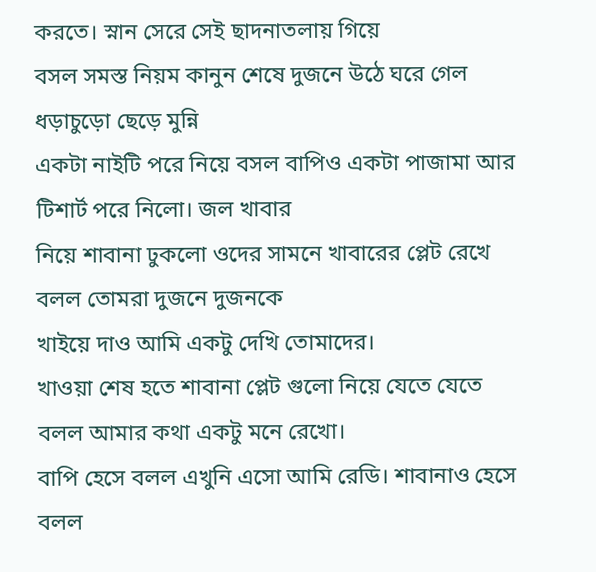করতে। স্নান সেরে সেই ছাদনাতলায় গিয়ে
বসল সমস্ত নিয়ম কানুন শেষে দুজনে উঠে ঘরে গেল ধড়াচুড়ো ছেড়ে মুন্নি
একটা নাইটি পরে নিয়ে বসল বাপিও একটা পাজামা আর টিশার্ট পরে নিলো। জল খাবার
নিয়ে শাবানা ঢুকলো ওদের সামনে খাবারের প্লেট রেখে বলল তোমরা দুজনে দুজনকে
খাইয়ে দাও আমি একটু দেখি তোমাদের।
খাওয়া শেষ হতে শাবানা প্লেট গুলো নিয়ে যেতে যেতে বলল আমার কথা একটু মনে রেখো।
বাপি হেসে বলল এখুনি এসো আমি রেডি। শাবানাও হেসে বলল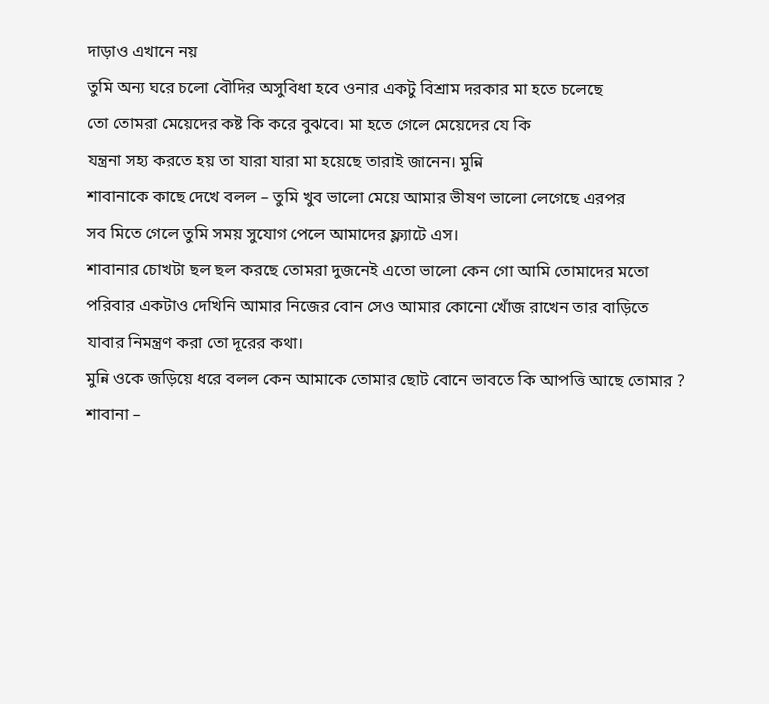দাড়াও এখানে নয়
তুমি অন্য ঘরে চলো বৌদির অসুবিধা হবে ওনার একটু বিশ্রাম দরকার মা হতে চলেছে
তো তোমরা মেয়েদের কষ্ট কি করে বুঝবে। মা হতে গেলে মেয়েদের যে কি
যন্ত্রনা সহ্য করতে হয় তা যারা যারা মা হয়েছে তারাই জানেন। মুন্নি
শাবানাকে কাছে দেখে বলল – তুমি খুব ভালো মেয়ে আমার ভীষণ ভালো লেগেছে এরপর
সব মিতে গেলে তুমি সময় সুযোগ পেলে আমাদের ফ্ল্যাটে এস।
শাবানার চোখটা ছল ছল করছে তোমরা দুজনেই এতো ভালো কেন গো আমি তোমাদের মতো
পরিবার একটাও দেখিনি আমার নিজের বোন সেও আমার কোনো খোঁজ রাখেন তার বাড়িতে
যাবার নিমন্ত্রণ করা তো দূরের কথা।
মুন্নি ওকে জড়িয়ে ধরে বলল কেন আমাকে তোমার ছোট বোনে ভাবতে কি আপত্তি আছে তোমার ?
শাবানা –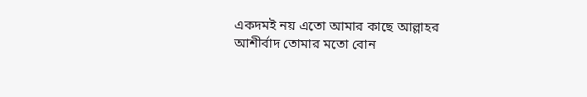একদমই নয় এতো আমার কাছে আল্লাহর আশীর্বাদ তোমার মতো বোন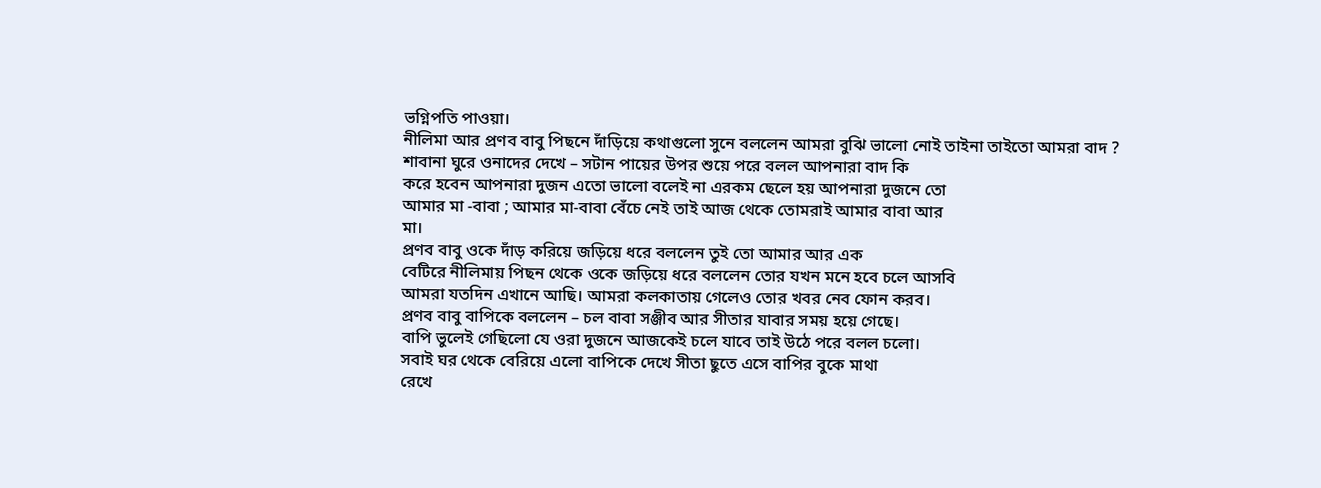ভগ্নিপতি পাওয়া।
নীলিমা আর প্রণব বাবু পিছনে দাঁড়িয়ে কথাগুলো সুনে বললেন আমরা বুঝি ভালো নোই তাইনা তাইতো আমরা বাদ ?
শাবানা ঘুরে ওনাদের দেখে – সটান পায়ের উপর শুয়ে পরে বলল আপনারা বাদ কি
করে হবেন আপনারা দুজন এতো ভালো বলেই না এরকম ছেলে হয় আপনারা দুজনে তো
আমার মা -বাবা ; আমার মা-বাবা বেঁচে নেই তাই আজ থেকে তোমরাই আমার বাবা আর
মা।
প্রণব বাবু ওকে দাঁড় করিয়ে জড়িয়ে ধরে বললেন তুই তো আমার আর এক
বেটিরে নীলিমায় পিছন থেকে ওকে জড়িয়ে ধরে বললেন তোর যখন মনে হবে চলে আসবি
আমরা যতদিন এখানে আছি। আমরা কলকাতায় গেলেও তোর খবর নেব ফোন করব।
প্রণব বাবু বাপিকে বললেন – চল বাবা সঞ্জীব আর সীতার যাবার সময় হয়ে গেছে।
বাপি ভুলেই গেছিলো যে ওরা দুজনে আজকেই চলে যাবে তাই উঠে পরে বলল চলো।
সবাই ঘর থেকে বেরিয়ে এলো বাপিকে দেখে সীতা ছুতে এসে বাপির বুকে মাথা
রেখে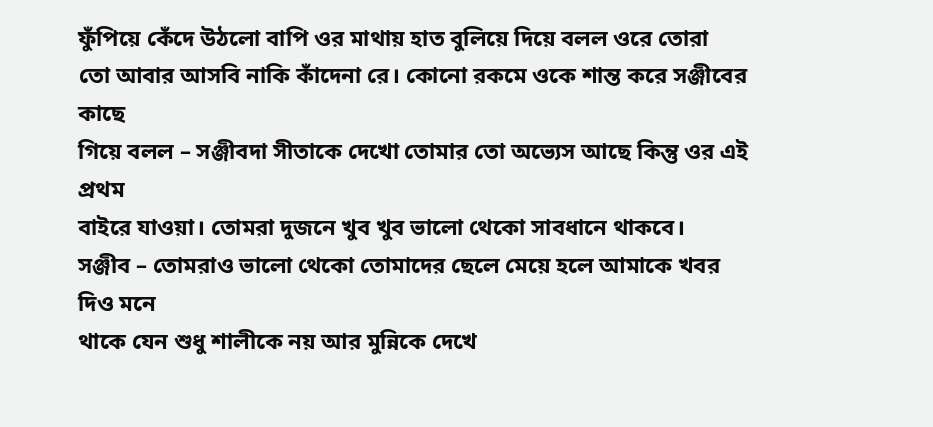ফুঁপিয়ে কেঁদে উঠলো বাপি ওর মাথায় হাত বুলিয়ে দিয়ে বলল ওরে তোরা
তো আবার আসবি নাকি কাঁদেনা রে। কোনো রকমে ওকে শান্ত করে সঞ্জীবের কাছে
গিয়ে বলল – সঞ্জীবদা সীতাকে দেখো তোমার তো অভ্যেস আছে কিন্তু ওর এই প্রথম
বাইরে যাওয়া। তোমরা দুজনে খুব খুব ভালো থেকো সাবধানে থাকবে।
সঞ্জীব – তোমরাও ভালো থেকো তোমাদের ছেলে মেয়ে হলে আমাকে খবর দিও মনে
থাকে যেন শুধু শালীকে নয় আর মুন্নিকে দেখে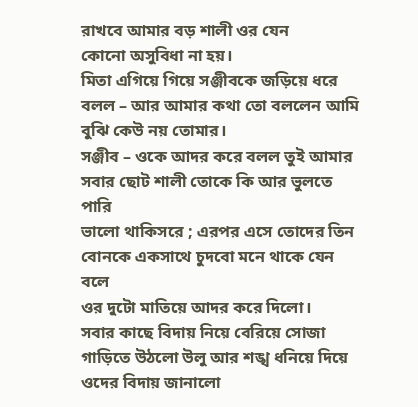রাখবে আমার বড় শালী ওর যেন
কোনো অসুবিধা না হয়।
মিতা এগিয়ে গিয়ে সঞ্জীবকে জড়িয়ে ধরে বলল – আর আমার কথা তো বললেন আমি বুঝি কেউ নয় তোমার।
সঞ্জীব – ওকে আদর করে বলল তুই আমার সবার ছোট শালী তোকে কি আর ভুলতে পারি
ভালো থাকিসরে ; এরপর এসে তোদের তিন বোনকে একসাথে চুদবো মনে থাকে যেন বলে
ওর দুটো মাতিয়ে আদর করে দিলো।
সবার কাছে বিদায় নিয়ে বেরিয়ে সোজা গাড়িতে উঠলো উলু আর শঙ্খ ধনিয়ে দিয়ে ওদের বিদায় জানালো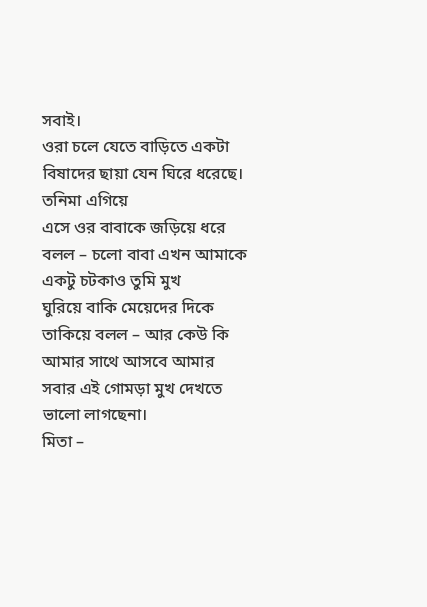সবাই।
ওরা চলে যেতে বাড়িতে একটা বিষাদের ছায়া যেন ঘিরে ধরেছে। তনিমা এগিয়ে
এসে ওর বাবাকে জড়িয়ে ধরে বলল – চলো বাবা এখন আমাকে একটু চটকাও তুমি মুখ
ঘুরিয়ে বাকি মেয়েদের দিকে তাকিয়ে বলল – আর কেউ কি আমার সাথে আসবে আমার
সবার এই গোমড়া মুখ দেখতে ভালো লাগছেনা।
মিতা –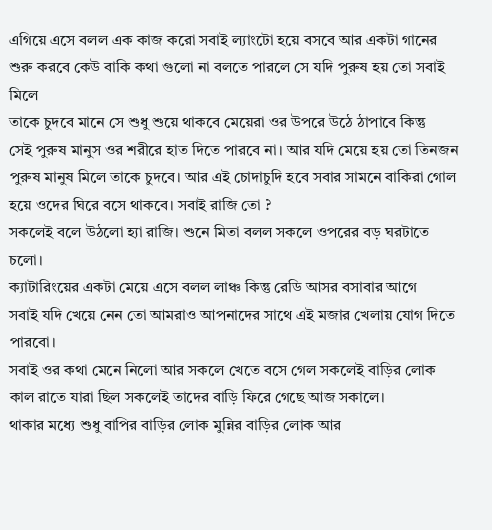এগিয়ে এসে বলল এক কাজ করো সবাই ল্যাংটো হয়ে বসবে আর একটা গানের
শুরু করবে কেউ বাকি কথা গুলো না বলতে পারলে সে যদি পুরুষ হয় তো সবাই মিলে
তাকে চুদবে মানে সে শুধু শুয়ে থাকবে মেয়েরা ওর উপরে উঠে ঠাপাবে কিন্তু
সেই পুরুষ মানুস ওর শরীরে হাত দিতে পারবে না। আর যদি মেয়ে হয় তো তিনজন
পুরুষ মানুষ মিলে তাকে চুদবে। আর এই চোদাচুদি হবে সবার সামনে বাকিরা গোল
হয়ে ওদের ঘিরে বসে থাকবে। সবাই রাজি তো ?
সকলেই বলে উঠলো হ্যা রাজি। শুনে মিতা বলল সকলে ওপরের বড় ঘরটাতে চলো।
ক্যাটারিংয়ের একটা মেয়ে এসে বলল লাঞ্চ কিন্তু রেডি আসর বসাবার আগে
সবাই যদি খেয়ে নেন তো আমরাও আপনাদের সাথে এই মজার খেলায় যোগ দিতে পারবো।
সবাই ওর কথা মেনে নিলো আর সকলে খেতে বসে গেল সকলেই বাড়ির লোক কাল রাতে যারা ছিল সকলেই তাদের বাড়ি ফিরে গেছে আজ সকালে।
থাকার মধ্যে শুধু বাপির বাড়ির লোক মুন্নির বাড়ির লোক আর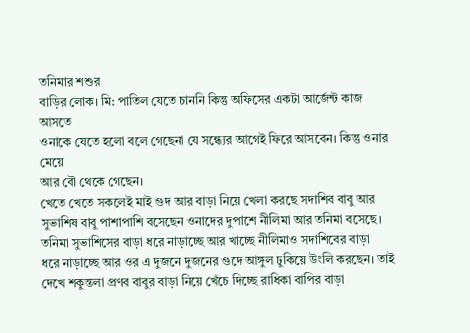তনিমার শশুর
বাড়ির লোক। মি: পাতিল যেতে চাননি কিন্তু অফিসের একটা আর্জেন্ট কাজ আসতে
ওনাকে যেতে হলো বলে গেছেনা যে সন্ধ্যের আগেই ফিরে আসবেন। কিন্তু ওনার মেয়ে
আর বৌ থেকে গেছেন।
খেতে খেতে সকলেই মাই গুদ আর বাড়া নিয়ে খেলা করছে সদাশিব বাবু আর
সুভাশিষ বাবু পাশাপাশি বসেছেন ওনাদের দুপাশে নীলিমা আর তনিমা বসেছে।
তনিমা সুভাশিসের বাড়া ধরে নাড়াচ্ছে আর খাচ্ছে নীলিমাও সদাশিবের বাড়া
ধরে নাড়াচ্ছে আর ওর এ দুজনে দুজনের গুদে আঙ্গুল ঢুকিয়ে উংলি করছেন। তাই
দেখে শকুন্তলা প্রণব বাবুর বাড়া নিয়ে খেঁচে দিচ্ছে রাধিকা বাপির বাড়া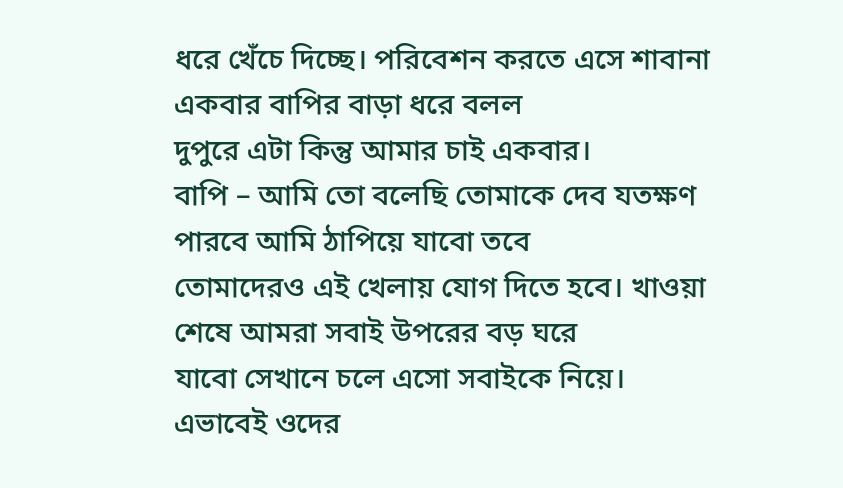ধরে খেঁচে দিচ্ছে। পরিবেশন করতে এসে শাবানা একবার বাপির বাড়া ধরে বলল
দুপুরে এটা কিন্তু আমার চাই একবার।
বাপি – আমি তো বলেছি তোমাকে দেব যতক্ষণ পারবে আমি ঠাপিয়ে যাবো তবে
তোমাদেরও এই খেলায় যোগ দিতে হবে। খাওয়া শেষে আমরা সবাই উপরের বড় ঘরে
যাবো সেখানে চলে এসো সবাইকে নিয়ে।
এভাবেই ওদের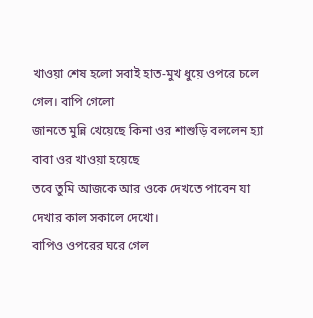খাওয়া শেষ হলো সবাই হাত-মুখ ধুয়ে ওপরে চলে গেল। বাপি গেলো
জানতে মুন্নি খেয়েছে কিনা ওর শাশুড়ি বললেন হ্যা বাবা ওর খাওয়া হয়েছে
তবে তুমি আজকে আর ওকে দেখতে পাবেন যা দেখার কাল সকালে দেখো।
বাপিও ওপরের ঘরে গেল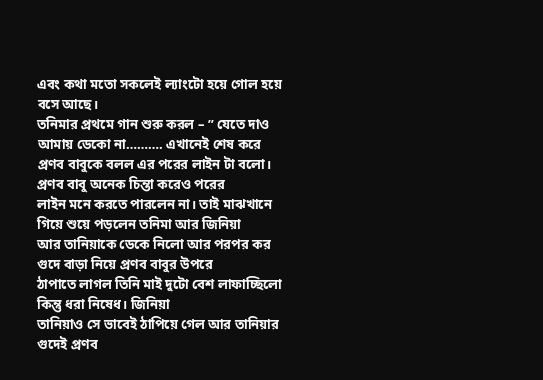এবং কথা মতো সকলেই ল্যাংটো হয়ে গোল হয়ে বসে আছে।
তনিমার প্রথমে গান শুরু করল – ” যেতে দাও আমায় ডেকো না………. এখানেই শেষ করে
প্রণব বাবুকে বলল এর পরের লাইন টা বলো। প্রণব বাবু অনেক চিন্তা করেও পরের
লাইন মনে করতে পারলেন না। তাই মাঝখানে গিয়ে শুয়ে পড়লেন তনিমা আর জিনিয়া
আর তানিয়াকে ডেকে নিলো আর পরপর কর গুদে বাড়া নিয়ে প্রণব বাবুর উপরে
ঠাপাতে লাগল তিনি মাই দুটো বেশ লাফাচ্ছিলো কিন্তু ধরা নিষেধ। জিনিয়া
তানিয়াও সে ভাবেই ঠাপিয়ে গেল আর তানিয়ার গুদেই প্রণব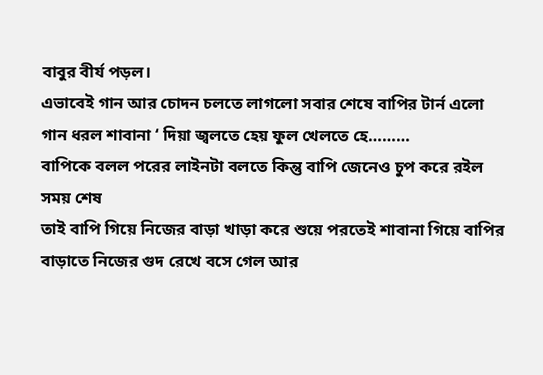বাবুর বীর্য পড়ল।
এভাবেই গান আর চোদন চলতে লাগলো সবার শেষে বাপির টার্ন এলো গান ধরল শাবানা ‘ দিয়া জ্বলতে হেয় ফুল খেলতে হে………
বাপিকে বলল পরের লাইনটা বলতে কিন্তু বাপি জেনেও চুপ করে রইল সময় শেষ
তাই বাপি গিয়ে নিজের বাড়া খাড়া করে শুয়ে পরতেই শাবানা গিয়ে বাপির
বাড়াতে নিজের গুদ রেখে বসে গেল আর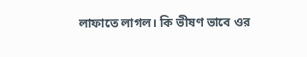লাফাতে লাগল। কি ভীষণ ভাবে ওর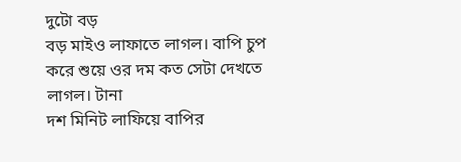দুটো বড়
বড় মাইও লাফাতে লাগল। বাপি চুপ করে শুয়ে ওর দম কত সেটা দেখতে লাগল। টানা
দশ মিনিট লাফিয়ে বাপির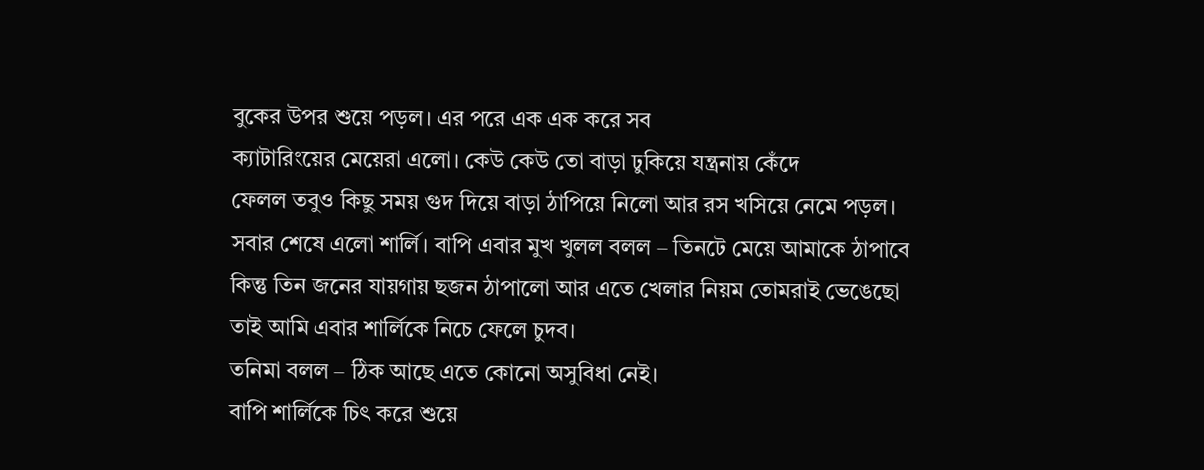বুকের উপর শুয়ে পড়ল। এর পরে এক এক করে সব
ক্যাটারিংয়ের মেয়েরা এলো। কেউ কেউ তো বাড়া ঢুকিয়ে যন্ত্রনায় কেঁদে
ফেলল তবুও কিছু সময় গুদ দিয়ে বাড়া ঠাপিয়ে নিলো আর রস খসিয়ে নেমে পড়ল।
সবার শেষে এলো শার্লি। বাপি এবার মুখ খুলল বলল – তিনটে মেয়ে আমাকে ঠাপাবে
কিন্তু তিন জনের যায়গায় ছজন ঠাপালো আর এতে খেলার নিয়ম তোমরাই ভেঙেছো
তাই আমি এবার শার্লিকে নিচে ফেলে চুদব।
তনিমা বলল – ঠিক আছে এতে কোনো অসুবিধা নেই।
বাপি শার্লিকে চিৎ করে শুয়ে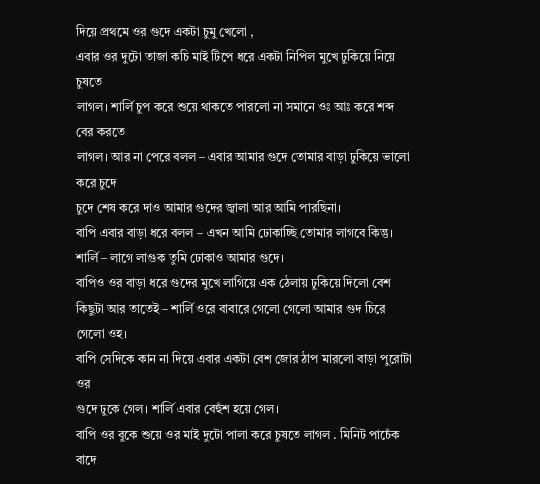দিয়ে প্রথমে ওর গুদে একটা চুমু খেলো ,
এবার ওর দুটো তাজা কচি মাই টিপে ধরে একটা নিপিল মুখে ঢুকিয়ে নিয়ে চুষতে
লাগল। শার্লি চুপ করে শুয়ে থাকতে পারলো না সমানে ওঃ আঃ করে শব্দ বের করতে
লাগল। আর না পেরে বলল – এবার আমার গুদে তোমার বাড়া ঢুকিয়ে ভালো করে চুদে
চুদে শেষ করে দাও আমার গুদের জ্বালা আর আমি পারছিনা।
বাপি এবার বাড়া ধরে বলল – এখন আমি ঢোকাচ্ছি তোমার লাগবে কিন্তু।
শার্লি – লাগে লাগুক তুমি ঢোকাও আমার গুদে।
বাপিও ওর বাড়া ধরে গুদের মুখে লাগিয়ে এক ঠেলায় ঢুকিয়ে দিলো বেশ
কিছুটা আর তাতেই – শার্লি ওরে বাবারে গেলো গেলো আমার গুদ চিরে গেলো ওহ।
বাপি সেদিকে কান না দিয়ে এবার একটা বেশ জোর ঠাপ মারলো বাড়া পুরোটা ওর
গুদে ঢুকে গেল। শার্লি এবার বেহুঁশ হয়ে গেল।
বাপি ওর বুকে শুয়ে ওর মাই দুটো পালা করে চুষতে লাগল . মিনিট পাচেঁক
বাদে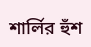শার্লির হুঁশ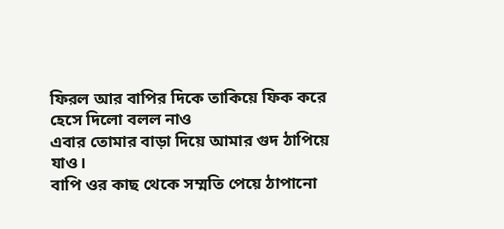ফিরল আর বাপির দিকে তাকিয়ে ফিক করে হেসে দিলো বলল নাও
এবার তোমার বাড়া দিয়ে আমার গুদ ঠাপিয়ে যাও।
বাপি ওর কাছ থেকে সম্মতি পেয়ে ঠাপানো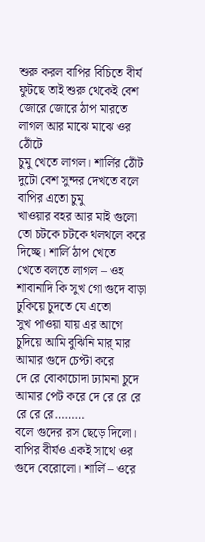শুরু করল বাপির বিচিতে বীর্য
ফুটছে তাই শুরু থেকেই বেশ জোরে জোরে ঠাপ মারতে লাগল আর মাঝে মাঝে ওর ঠোঁটে
চুমু খেতে লাগল। শার্লির ঠোঁট দুটো বেশ সুন্দর দেখতে বলে বাপির এতো চুমু
খাওয়ার বহর আর মাই গুলো তো চটকে চটকে থলথলে করে দিচ্ছে। শার্লি ঠাপ খেতে
খেতে বলতে লাগল – ওহ শাবানাদি কি সুখ গো গুদে বাড়া ঢুকিয়ে চুদতে যে এতো
সুখ পাওয়া যায় এর আগে চুদিয়ে আমি বুঝিনি মার্ মার আমার গুদে চেপ্টা করে
দে রে বোকাচোদা ঢ্যামনা চুদে আমার পেট করে দে রে রে রে রে রে রে………
বলে গুদের রস ছেড়ে দিলো। বাপির বীর্যও একই সাথে ওর গুদে বেরোলো। শার্লি – ওরে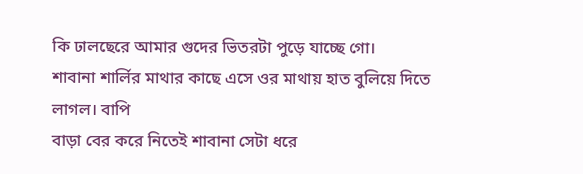কি ঢালছেরে আমার গুদের ভিতরটা পুড়ে যাচ্ছে গো।
শাবানা শার্লির মাথার কাছে এসে ওর মাথায় হাত বুলিয়ে দিতে লাগল। বাপি
বাড়া বের করে নিতেই শাবানা সেটা ধরে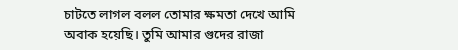চাটতে লাগল বলল তোমার ক্ষমতা দেখে আমি
অবাক হয়েছি। তুমি আমার গুদের রাজা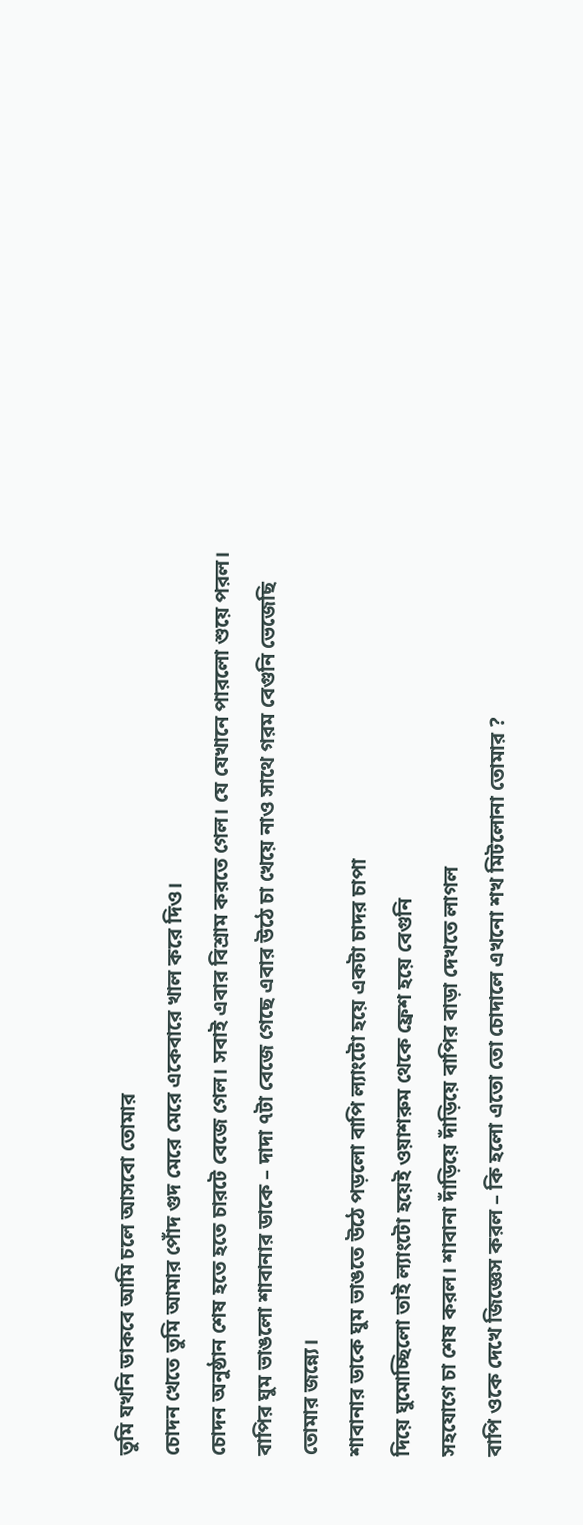তুমি যখনি ডাকবে আমি চলে আসবো তোমার
চোদন খেতে তুমি আমার পোঁদ গুদ মেরে মেরে একেবারে খাল করে দিও।
চোদন অনুষ্ঠান শেষ হতে হতে চারটে বেজে গেল। সবাই এবার বিশ্রাম করতে গেল। যে যেখানে পারলো শুয়ে পরল।
বাপির ঘুম ভাঙলো শাবানার ডাকে – দাদা ৭টা বেজে গেছে এবার উঠে চা খেয়ে নাও সাথে গরম বেগুনি ভেজেছি তোমার জন্ন্যে।
শাবানার ডাকে ঘুম ভাঙতে উঠে পড়লো বাপি ল্যাংটো হয়ে একটা চাদর চাপা
দিয়ে ঘুমোচ্ছিলো তাই ল্যাংটো হয়েই ওয়াশরুম থেকে ফ্রেশ হয়ে বেগুনি
সহযোগে চা শেষ করল। শাবানা দাঁড়িয়ে দাঁড়িয়ে বাপির বাড়া দেখতে লাগল
বাপি ওকে দেখে জিজ্ঞেস করল – কি হলো এতো তো চোদালে এখনো শখ মিটলোনা তোমার ?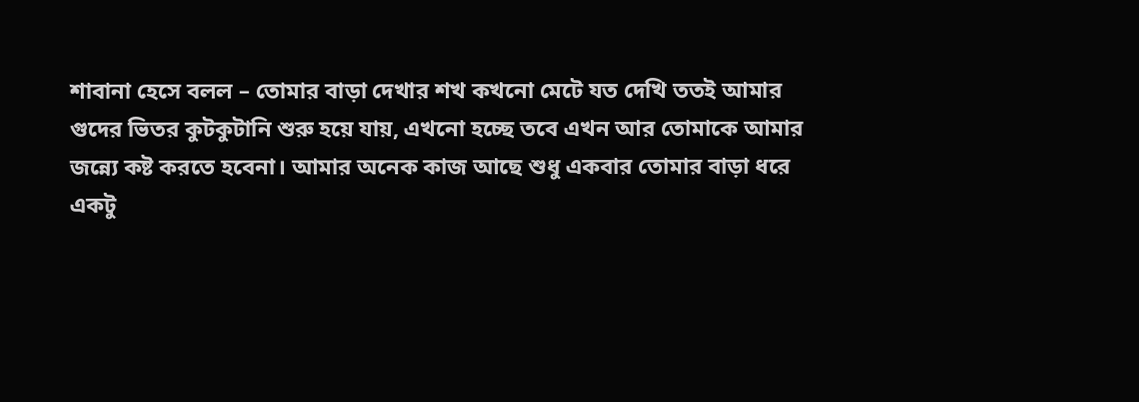শাবানা হেসে বলল – তোমার বাড়া দেখার শখ কখনো মেটে যত দেখি ততই আমার
গুদের ভিতর কুটকুটানি শুরু হয়ে যায়, এখনো হচ্ছে তবে এখন আর তোমাকে আমার
জন্ন্যে কষ্ট করতে হবেনা। আমার অনেক কাজ আছে শুধু একবার তোমার বাড়া ধরে
একটু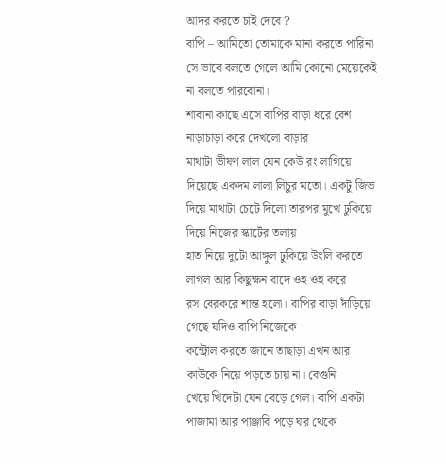আদর করতে চাই দেবে ?
বাপি – আমিতো তোমাকে মানা করতে পারিনা সে ভাবে বলতে গেলে আমি কোনো মেয়েকেই না বলতে পারবোনা।
শাবানা কাছে এসে বাপির বাড়া ধরে বেশ নাড়াচাড়া করে দেখলো বাড়ার
মাথাটা ভীষণ লাল যেন কেউ রং লাগিয়ে দিয়েছে একদম লালা লিচুর মতো। একটু জিভ
দিয়ে মাথাটা চেটে দিলো তারপর মুখে ঢুকিয়ে দিয়ে নিজের স্কার্টের তলায়
হাত নিয়ে দুটো আঙ্গুল ঢুকিয়ে উংলি করতে লাগল আর কিছুক্ষন বাদে ওহ ওহ করে
রস বেরকরে শান্ত হলো। বাপির বাড়া দাঁড়িয়ে গেছে যদিও বাপি নিজেকে
কন্ট্রোল করতে জানে তাছাড়া এখন আর কাউকে নিয়ে পড়তে চায় না। বেগুনি
খেয়ে খিদেটা যেন বেড়ে গেল। বাপি একটা পাজামা আর পাঞ্জাবি পড়ে ঘর থেকে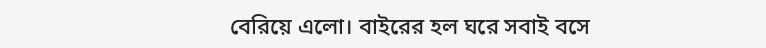বেরিয়ে এলো। বাইরের হল ঘরে সবাই বসে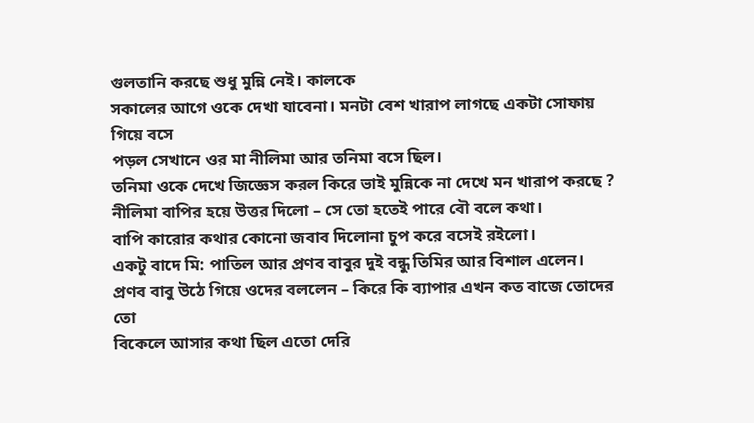গুলতানি করছে শুধু মুন্নি নেই। কালকে
সকালের আগে ওকে দেখা যাবেনা। মনটা বেশ খারাপ লাগছে একটা সোফায় গিয়ে বসে
পড়ল সেখানে ওর মা নীলিমা আর তনিমা বসে ছিল।
তনিমা ওকে দেখে জিজ্ঞেস করল কিরে ভাই মুন্নিকে না দেখে মন খারাপ করছে ?
নীলিমা বাপির হয়ে উত্তর দিলো – সে তো হতেই পারে বৌ বলে কথা।
বাপি কারোর কথার কোনো জবাব দিলোনা চুপ করে বসেই রইলো।
একটু বাদে মি: পাতিল আর প্রণব বাবুর দুই বন্ধু তিমির আর বিশাল এলেন।
প্রণব বাবু উঠে গিয়ে ওদের বললেন – কিরে কি ব্যাপার এখন কত বাজে তোদের তো
বিকেলে আসার কথা ছিল এতো দেরি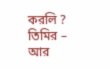করলি ?
তিমির – আর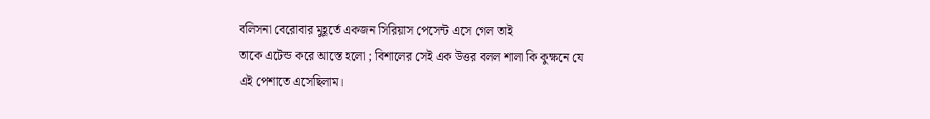বলিসনা বেরোবার মুহূর্তে একজন সিরিয়াস পেসেন্ট এসে গেল তাই
তাকে এটেন্ড করে আস্তে হলো ; বিশালের সেই এক উত্তর বলল শালা কি কুক্ষনে যে
এই পেশাতে এসেছিলাম।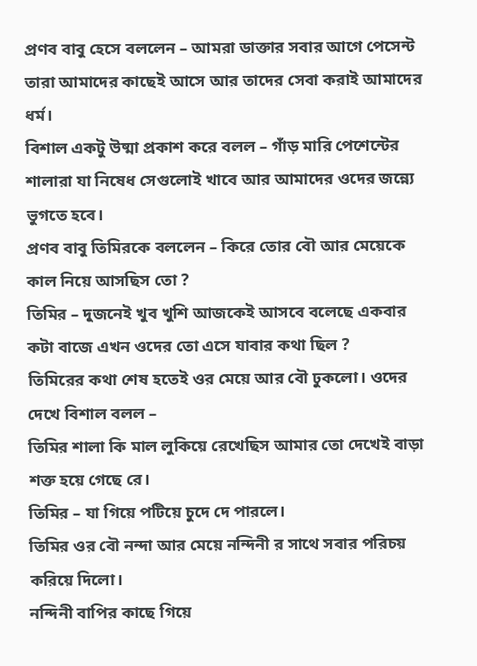প্রণব বাবু হেসে বললেন – আমরা ডাক্তার সবার আগে পেসেন্ট তারা আমাদের কাছেই আসে আর তাদের সেবা করাই আমাদের ধর্ম।
বিশাল একটু উষ্মা প্রকাশ করে বলল – গাঁড় মারি পেশেন্টের শালারা যা নিষেধ সেগুলোই খাবে আর আমাদের ওদের জন্ন্যে ভুগতে হবে।
প্রণব বাবু তিমিরকে বললেন – কিরে তোর বৌ আর মেয়েকে কাল নিয়ে আসছিস তো ?
তিমির – দুজনেই খুব খুশি আজকেই আসবে বলেছে একবার কটা বাজে এখন ওদের তো এসে যাবার কথা ছিল ?
তিমিরের কথা শেষ হতেই ওর মেয়ে আর বৌ ঢুকলো। ওদের দেখে বিশাল বলল –
তিমির শালা কি মাল লুকিয়ে রেখেছিস আমার তো দেখেই বাড়া শক্ত হয়ে গেছে রে।
তিমির – যা গিয়ে পটিয়ে চুদে দে পারলে।
তিমির ওর বৌ নন্দা আর মেয়ে নন্দিনী র সাথে সবার পরিচয় করিয়ে দিলো।
নন্দিনী বাপির কাছে গিয়ে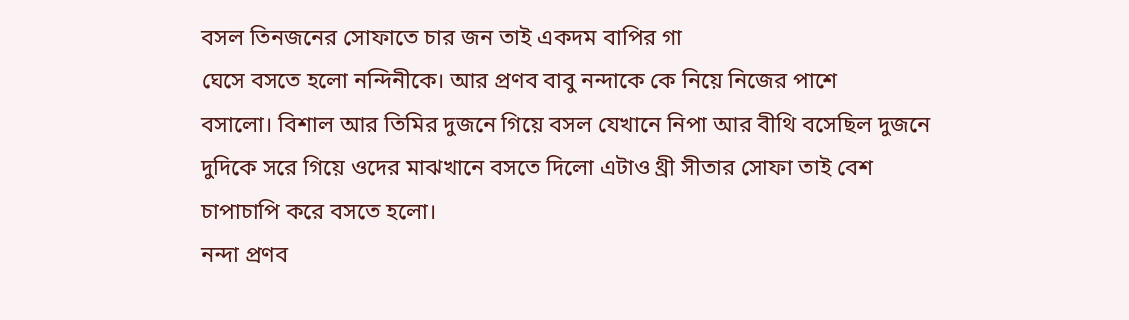বসল তিনজনের সোফাতে চার জন তাই একদম বাপির গা
ঘেসে বসতে হলো নন্দিনীকে। আর প্রণব বাবু নন্দাকে কে নিয়ে নিজের পাশে
বসালো। বিশাল আর তিমির দুজনে গিয়ে বসল যেখানে নিপা আর বীথি বসেছিল দুজনে
দুদিকে সরে গিয়ে ওদের মাঝখানে বসতে দিলো এটাও থ্রী সীতার সোফা তাই বেশ
চাপাচাপি করে বসতে হলো।
নন্দা প্রণব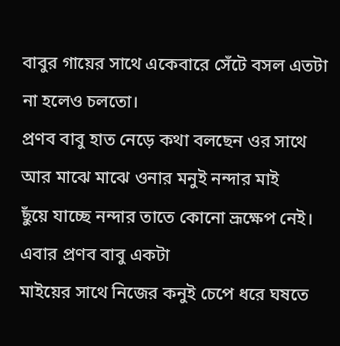বাবুর গায়ের সাথে একেবারে সেঁটে বসল এতটা না হলেও চলতো।
প্রণব বাবু হাত নেড়ে কথা বলছেন ওর সাথে আর মাঝে মাঝে ওনার মনুই নন্দার মাই
ছুঁয়ে যাচ্ছে নন্দার তাতে কোনো ভ্রূক্ষেপ নেই। এবার প্রণব বাবু একটা
মাইয়ের সাথে নিজের কনুই চেপে ধরে ঘষতে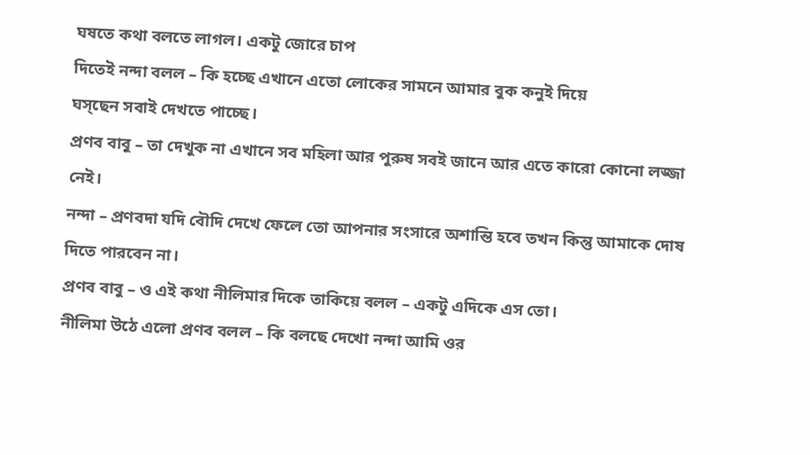ঘষতে কথা বলতে লাগল। একটু জোরে চাপ
দিতেই নন্দা বলল – কি হচ্ছে এখানে এতো লোকের সামনে আমার বুক কনুই দিয়ে
ঘস্ছেন সবাই দেখতে পাচ্ছে।
প্রণব বাবু – তা দেখুক না এখানে সব মহিলা আর পুরুষ সবই জানে আর এতে কারো কোনো লজ্জা নেই।
নন্দা – প্রণবদা যদি বৌদি দেখে ফেলে তো আপনার সংসারে অশান্তি হবে তখন কিন্তু আমাকে দোষ দিতে পারবেন না।
প্রণব বাবু – ও এই কথা নীলিমার দিকে তাকিয়ে বলল – একটু এদিকে এস তো।
নীলিমা উঠে এলো প্রণব বলল – কি বলছে দেখো নন্দা আমি ওর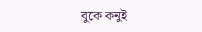বুকে কনুই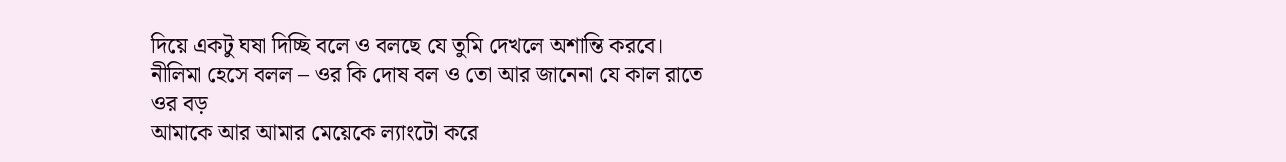দিয়ে একটু ঘষা দিচ্ছি বলে ও বলছে যে তুমি দেখলে অশান্তি করবে।
নীলিমা হেসে বলল – ওর কি দোষ বল ও তো আর জানেনা যে কাল রাতে ওর বড়
আমাকে আর আমার মেয়েকে ল্যাংটো করে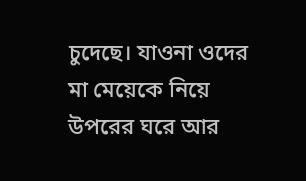চুদেছে। যাওনা ওদের মা মেয়েকে নিয়ে
উপরের ঘরে আর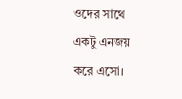ওদের সাথে একটু এনজয় করে এসো।